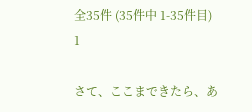全35件 (35件中 1-35件目)
1

さて、ここまできたら、あ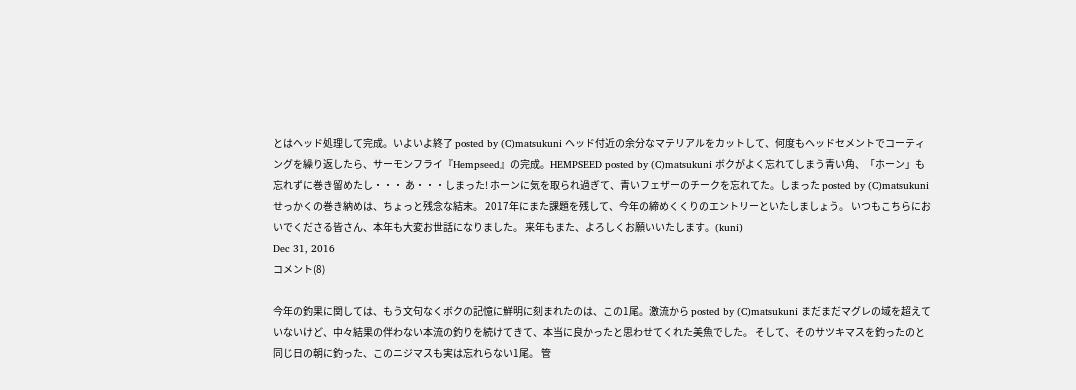とはヘッド処理して完成。いよいよ終了 posted by (C)matsukuni ヘッド付近の余分なマテリアルをカットして、何度もヘッドセメントでコーティングを繰り返したら、サーモンフライ『Hempseed』の完成。HEMPSEED posted by (C)matsukuni ボクがよく忘れてしまう青い角、「ホーン」も忘れずに巻き留めたし・・・ あ・・・しまった! ホーンに気を取られ過ぎて、青いフェザーのチークを忘れてた。しまった posted by (C)matsukuni せっかくの巻き納めは、ちょっと残念な結末。 2017年にまた課題を残して、今年の締めくくりのエントリーといたしましょう。 いつもこちらにおいでくださる皆さん、本年も大変お世話になりました。 来年もまた、よろしくお願いいたします。(kuni)
Dec 31, 2016
コメント(8)

今年の釣果に関しては、もう文句なくボクの記憶に鮮明に刻まれたのは、この1尾。激流から posted by (C)matsukuni まだまだマグレの域を超えていないけど、中々結果の伴わない本流の釣りを続けてきて、本当に良かったと思わせてくれた美魚でした。 そして、そのサツキマスを釣ったのと同じ日の朝に釣った、このニジマスも実は忘れらない1尾。 管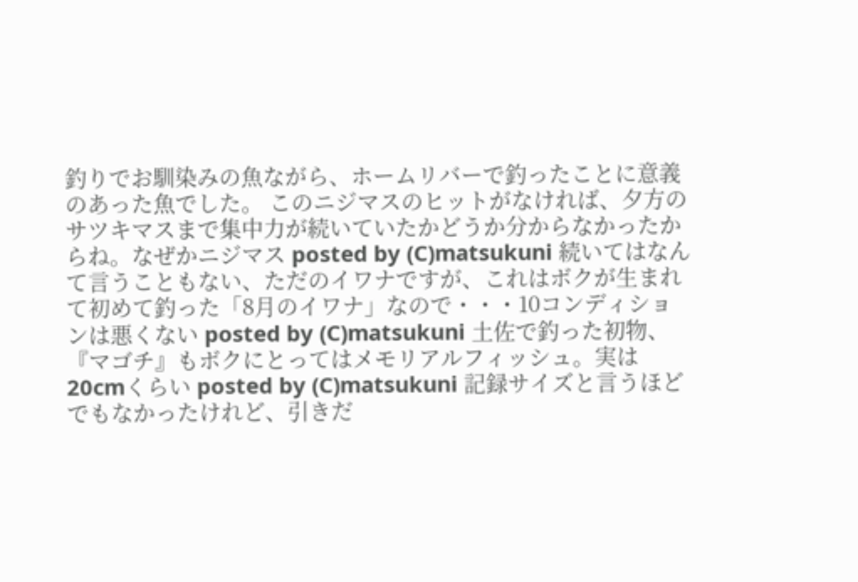釣りでお馴染みの魚ながら、ホームリバーで釣ったことに意義のあった魚でした。 このニジマスのヒットがなければ、夕方のサツキマスまで集中力が続いていたかどうか分からなかったからね。なぜかニジマス posted by (C)matsukuni 続いてはなんて言うこともない、ただのイワナですが、これはボクが生まれて初めて釣った「8月のイワナ」なので・・・10コンディションは悪くない posted by (C)matsukuni 土佐で釣った初物、『マゴチ』もボクにとってはメモリアルフィッシュ。実は20cmくらい posted by (C)matsukuni 記録サイズと言うほどでもなかったけれど、引きだ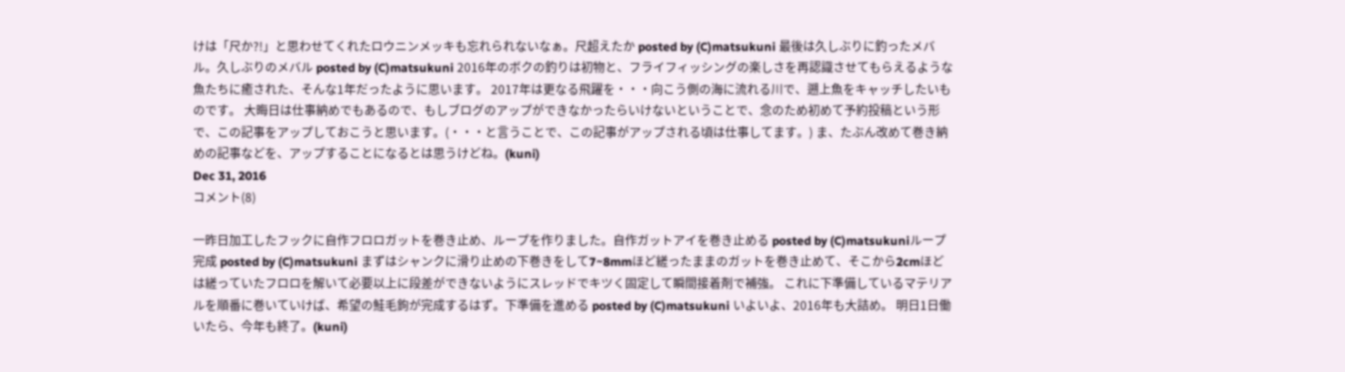けは「尺か?!」と思わせてくれたロウニンメッキも忘れられないなぁ。尺超えたか posted by (C)matsukuni 最後は久しぶりに釣ったメバル。久しぶりのメバル posted by (C)matsukuni 2016年のボクの釣りは初物と、フライフィッシングの楽しさを再認識させてもらえるような魚たちに癒された、そんな1年だったように思います。 2017年は更なる飛躍を・・・向こう側の海に流れる川で、遡上魚をキャッチしたいものです。 大晦日は仕事納めでもあるので、もしブログのアップができなかったらいけないということで、念のため初めて予約投稿という形で、この記事をアップしておこうと思います。(・・・と言うことで、この記事がアップされる頃は仕事してます。) ま、たぶん改めて巻き納めの記事などを、アップすることになるとは思うけどね。(kuni)
Dec 31, 2016
コメント(8)

一昨日加工したフックに自作フロロガットを巻き止め、ループを作りました。自作ガットアイを巻き止める posted by (C)matsukuniループ完成 posted by (C)matsukuni まずはシャンクに滑り止めの下巻きをして7~8mmほど縒ったままのガットを巻き止めて、そこから2cmほどは縒っていたフロロを解いて必要以上に段差ができないようにスレッドでキツく固定して瞬間接着剤で補強。 これに下準備しているマテリアルを順番に巻いていけば、希望の鮭毛鉤が完成するはず。下準備を進める posted by (C)matsukuni いよいよ、2016年も大詰め。 明日1日働いたら、今年も終了。(kuni)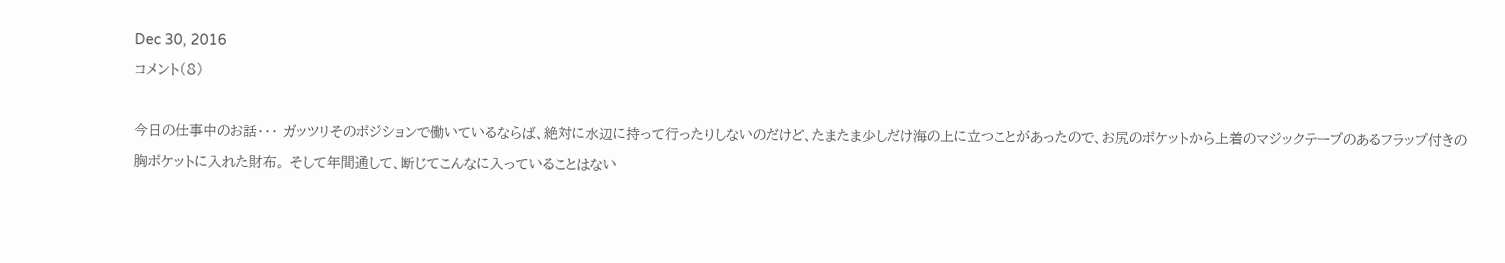Dec 30, 2016
コメント(8)

今日の仕事中のお話・・・ ガッツリそのポジションで働いているならば、絶対に水辺に持って行ったりしないのだけど、たまたま少しだけ海の上に立つことがあったので、お尻のポケットから上着のマジックテープのあるフラップ付きの胸ポケットに入れた財布。 そして年間通して、断じてこんなに入っていることはない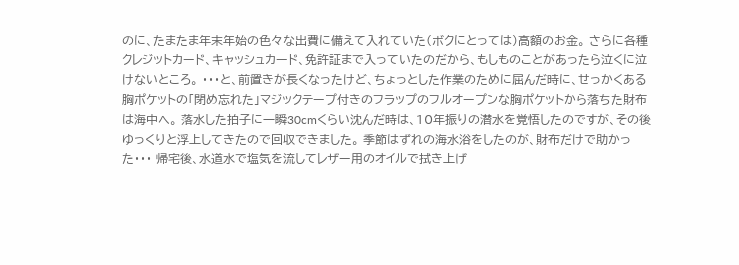のに、たまたま年末年始の色々な出費に備えて入れていた(ボクにとっては)高額のお金。 さらに各種クレジットカード、キャッシュカード、免許証まで入っていたのだから、もしものことがあったら泣くに泣けないところ。 ・・・と、前置きが長くなったけど、ちょっとした作業のために屈んだ時に、せっかくある胸ポケットの「閉め忘れた」マジックテープ付きのフラップのフルオープンな胸ポケットから落ちた財布は海中へ。 落水した拍子に一瞬30cmくらい沈んだ時は、10年振りの潜水を覚悟したのですが、その後ゆっくりと浮上してきたので回収できました。 季節はずれの海水浴をしたのが、財布だけで助かった・・・ 帰宅後、水道水で塩気を流してレザー用のオイルで拭き上げ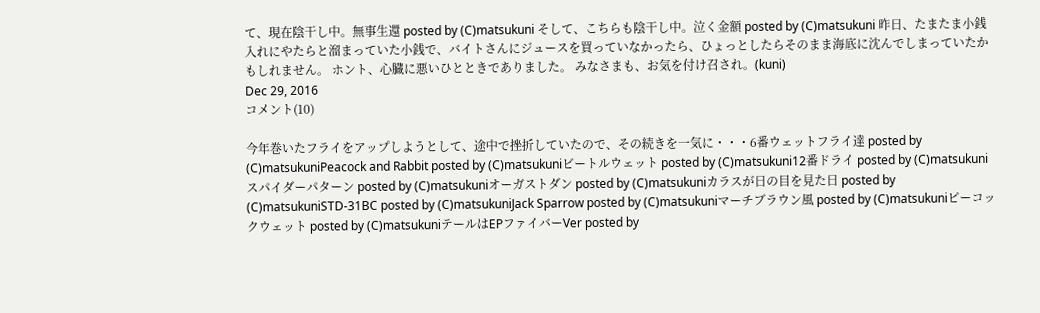て、現在陰干し中。無事生還 posted by (C)matsukuni そして、こちらも陰干し中。泣く金額 posted by (C)matsukuni 昨日、たまたま小銭入れにやたらと溜まっていた小銭で、バイトさんにジュースを買っていなかったら、ひょっとしたらそのまま海底に沈んでしまっていたかもしれません。 ホント、心臓に悪いひとときでありました。 みなさまも、お気を付け召され。(kuni)
Dec 29, 2016
コメント(10)

今年巻いたフライをアップしようとして、途中で挫折していたので、その続きを一気に・・・6番ウェットフライ達 posted by (C)matsukuniPeacock and Rabbit posted by (C)matsukuniビートルウェット posted by (C)matsukuni12番ドライ posted by (C)matsukuniスパイダーパターン posted by (C)matsukuniオーガストダン posted by (C)matsukuniカラスが日の目を見た日 posted by (C)matsukuniSTD-31BC posted by (C)matsukuniJack Sparrow posted by (C)matsukuniマーチブラウン風 posted by (C)matsukuniピーコックウェット posted by (C)matsukuniテールはEPファイバーVer posted by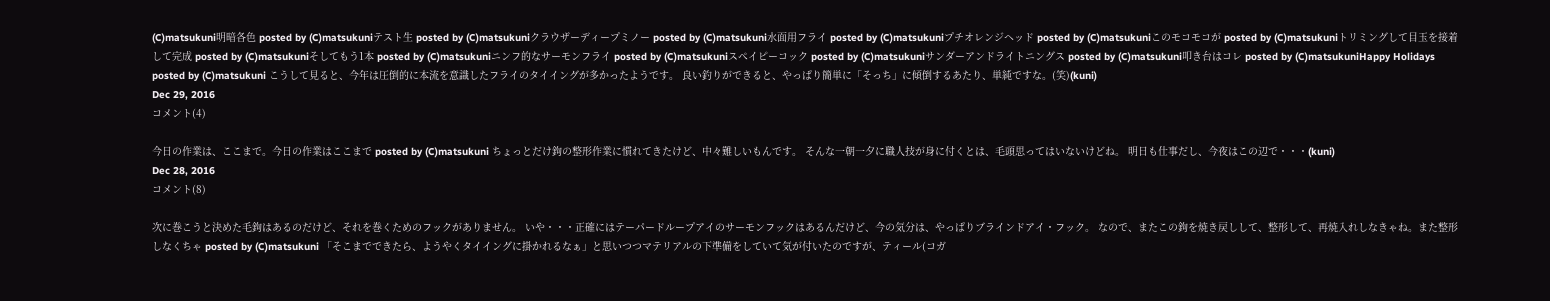(C)matsukuni明暗各色 posted by (C)matsukuniテスト生 posted by (C)matsukuniクラウザーディープミノー posted by (C)matsukuni水面用フライ posted by (C)matsukuniプチオレンジヘッド posted by (C)matsukuniこのモコモコが posted by (C)matsukuniトリミングして目玉を接着して完成 posted by (C)matsukuniそしてもう1本 posted by (C)matsukuniニンフ的なサーモンフライ posted by (C)matsukuniスペイピーコック posted by (C)matsukuniサンダーアンドライトニングス posted by (C)matsukuni叩き台はコレ posted by (C)matsukuniHappy Holidays posted by (C)matsukuni こうして見ると、今年は圧倒的に本流を意識したフライのタイイングが多かったようです。 良い釣りができると、やっぱり簡単に「そっち」に傾倒するあたり、単純ですな。(笑)(kuni)
Dec 29, 2016
コメント(4)

今日の作業は、ここまで。今日の作業はここまで posted by (C)matsukuni ちょっとだけ鉤の整形作業に慣れてきたけど、中々難しいもんです。 そんな一朝一夕に職人技が身に付くとは、毛頭思ってはいないけどね。 明日も仕事だし、今夜はこの辺で・・・(kuni)
Dec 28, 2016
コメント(8)

次に巻こうと決めた毛鉤はあるのだけど、それを巻くためのフックがありません。 いや・・・正確にはテーパードループアイのサーモンフックはあるんだけど、今の気分は、やっぱりブラインドアイ・フック。 なので、またこの鉤を焼き戻しして、整形して、再焼入れしなきゃね。また整形しなくちゃ posted by (C)matsukuni 「そこまでできたら、ようやくタイイングに掛かれるなぁ」と思いつつマテリアルの下準備をしていて気が付いたのですが、ティール(コガ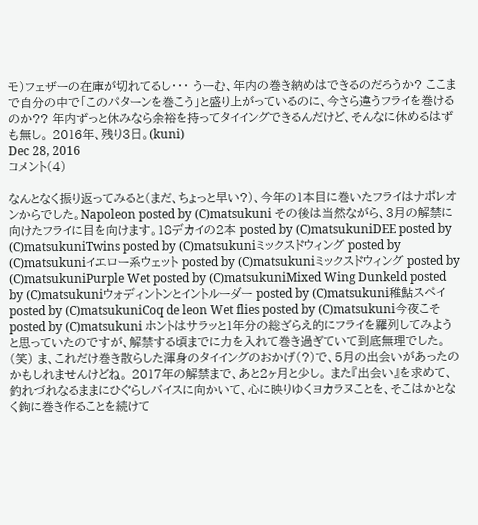モ)フェザーの在庫が切れてるし・・・ うーむ、年内の巻き納めはできるのだろうか? ここまで自分の中で「このパターンを巻こう」と盛り上がっているのに、今さら違うフライを巻けるのか?? 年内ずっと休みなら余裕を持ってタイイングできるんだけど、そんなに休めるはずも無し。 2016年、残り3日。(kuni)
Dec 28, 2016
コメント(4)

なんとなく振り返ってみると(まだ、ちょっと早い?)、今年の1本目に巻いたフライはナポレオンからでした。Napoleon posted by (C)matsukuni その後は当然ながら、3月の解禁に向けたフライに目を向けます。18デカイの2本 posted by (C)matsukuniDEE posted by (C)matsukuniTwins posted by (C)matsukuniミックスドウィング posted by (C)matsukuniイエロー系ウェット posted by (C)matsukuniミックスドウィング posted by (C)matsukuniPurple Wet posted by (C)matsukuniMixed Wing Dunkeld posted by (C)matsukuniウォディントンとイントルーダー posted by (C)matsukuni稚鮎スペイ posted by (C)matsukuniCoq de leon Wet flies posted by (C)matsukuni今夜こそ posted by (C)matsukuni ホントはサラッと1年分の総ざらえ的にフライを羅列してみようと思っていたのですが、解禁する頃までに力を入れて巻き過ぎていて到底無理でした。(笑) ま、これだけ巻き散らした渾身のタイイングのおかげ(?)で、5月の出会いがあったのかもしれませんけどね。 2017年の解禁まで、あと2ヶ月と少し。 また『出会い』を求めて、釣れづれなるままにひぐらしバイスに向かいて、心に映りゆくヨカラヌことを、そこはかとなく鉤に巻き作ることを続けて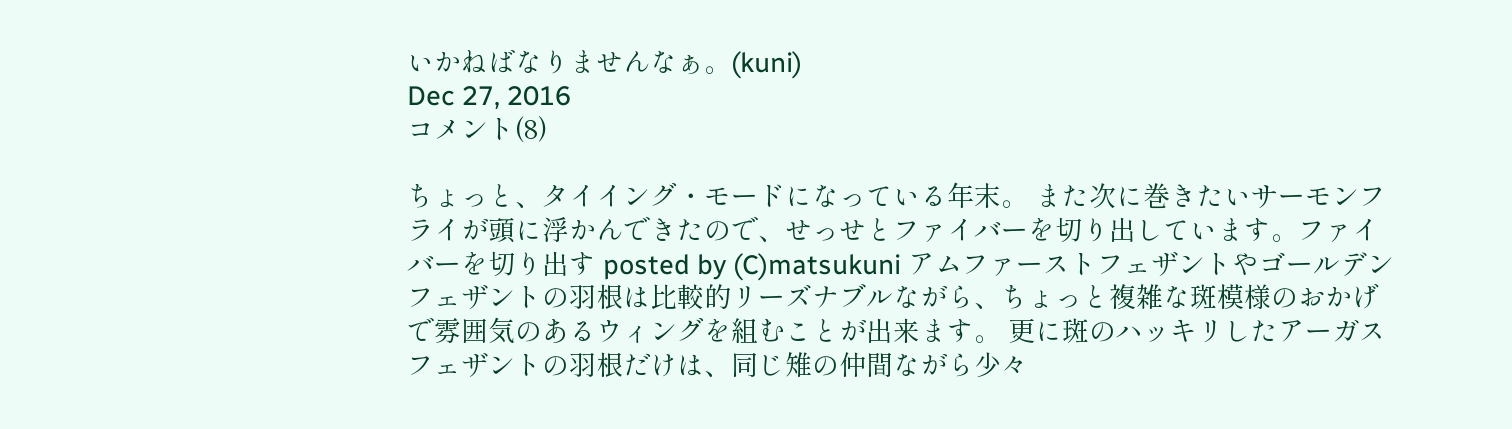いかねばなりませんなぁ。(kuni)
Dec 27, 2016
コメント(8)

ちょっと、タイイング・モードになっている年末。 また次に巻きたいサーモンフライが頭に浮かんできたので、せっせとファイバーを切り出しています。ファイバーを切り出す posted by (C)matsukuni アムファーストフェザントやゴールデンフェザントの羽根は比較的リーズナブルながら、ちょっと複雑な斑模様のおかげで雰囲気のあるウィングを組むことが出来ます。 更に斑のハッキリしたアーガスフェザントの羽根だけは、同じ雉の仲間ながら少々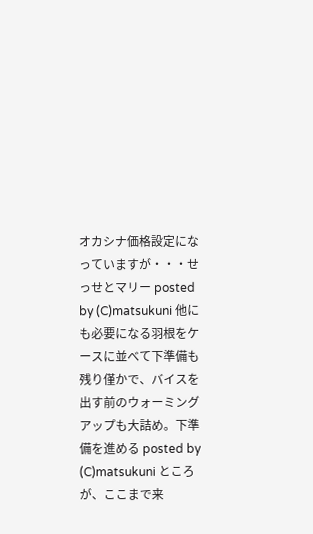オカシナ価格設定になっていますが・・・せっせとマリー posted by (C)matsukuni 他にも必要になる羽根をケースに並べて下準備も残り僅かで、バイスを出す前のウォーミングアップも大詰め。下準備を進める posted by (C)matsukuni ところが、ここまで来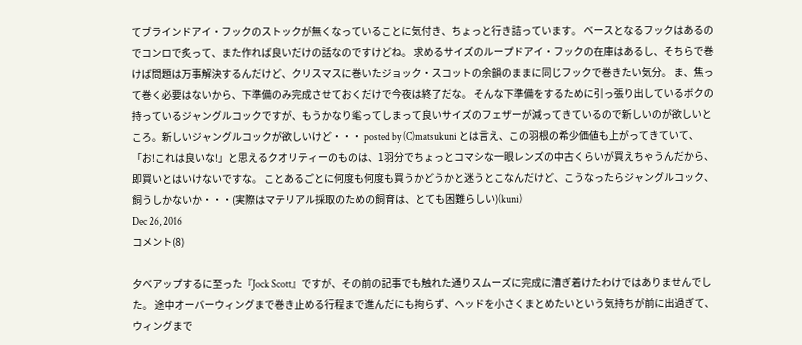てブラインドアイ・フックのストックが無くなっていることに気付き、ちょっと行き詰っています。 ベースとなるフックはあるのでコンロで炙って、また作れば良いだけの話なのですけどね。 求めるサイズのループドアイ・フックの在庫はあるし、そちらで巻けば問題は万事解決するんだけど、クリスマスに巻いたジョック・スコットの余韻のままに同じフックで巻きたい気分。 ま、焦って巻く必要はないから、下準備のみ完成させておくだけで今夜は終了だな。 そんな下準備をするために引っ張り出しているボクの持っているジャングルコックですが、もうかなり毟ってしまって良いサイズのフェザーが減ってきているので新しいのが欲しいところ。新しいジャングルコックが欲しいけど・・・ posted by (C)matsukuni とは言え、この羽根の希少価値も上がってきていて、「お!これは良いな!」と思えるクオリティーのものは、1羽分でちょっとコマシな一眼レンズの中古くらいが買えちゃうんだから、即買いとはいけないですな。 ことあるごとに何度も何度も買うかどうかと迷うとこなんだけど、こうなったらジャングルコック、飼うしかないか・・・(実際はマテリアル採取のための飼育は、とても困難らしい)(kuni)
Dec 26, 2016
コメント(8)

夕べアップするに至った『Jock Scott』ですが、その前の記事でも触れた通りスムーズに完成に漕ぎ着けたわけではありませんでした。 途中オーバーウィングまで巻き止める行程まで進んだにも拘らず、ヘッドを小さくまとめたいという気持ちが前に出過ぎて、ウィングまで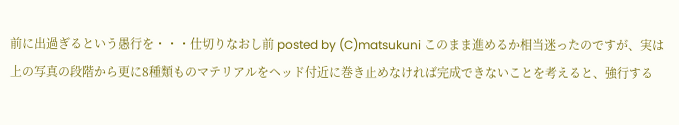前に出過ぎるという愚行を・・・仕切りなおし前 posted by (C)matsukuni このまま進めるか相当迷ったのですが、実は上の写真の段階から更に8種類ものマテリアルをヘッド付近に巻き止めなければ完成できないことを考えると、強行する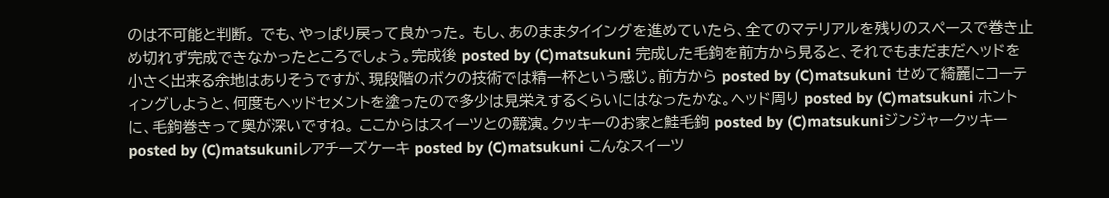のは不可能と判断。 でも、やっぱり戻って良かった。 もし、あのままタイイングを進めていたら、全てのマテリアルを残りのスペースで巻き止め切れず完成できなかったところでしょう。完成後 posted by (C)matsukuni 完成した毛鉤を前方から見ると、それでもまだまだヘッドを小さく出来る余地はありそうですが、現段階のボクの技術では精一杯という感じ。前方から posted by (C)matsukuni せめて綺麗にコーティングしようと、何度もヘッドセメントを塗ったので多少は見栄えするくらいにはなったかな。ヘッド周り posted by (C)matsukuni ホントに、毛鉤巻きって奥が深いですね。 ここからはスイーツとの競演。クッキーのお家と鮭毛鉤 posted by (C)matsukuniジンジャークッキー posted by (C)matsukuniレアチーズケーキ posted by (C)matsukuni こんなスイーツ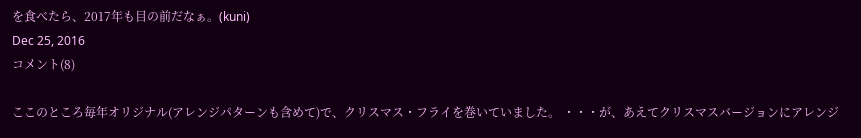を食べたら、2017年も目の前だなぁ。(kuni)
Dec 25, 2016
コメント(8)

ここのところ毎年オリジナル(アレンジパターンも含めて)で、クリスマス・フライを巻いていました。 ・・・が、あえてクリスマスバージョンにアレンジ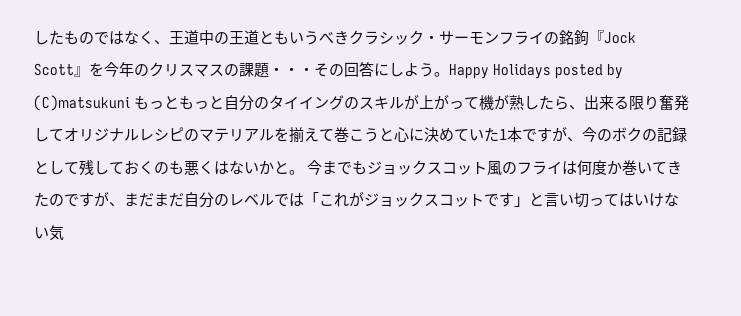したものではなく、王道中の王道ともいうべきクラシック・サーモンフライの銘鉤『Jock Scott』を今年のクリスマスの課題・・・その回答にしよう。Happy Holidays posted by (C)matsukuni もっともっと自分のタイイングのスキルが上がって機が熟したら、出来る限り奮発してオリジナルレシピのマテリアルを揃えて巻こうと心に決めていた1本ですが、今のボクの記録として残しておくのも悪くはないかと。 今までもジョックスコット風のフライは何度か巻いてきたのですが、まだまだ自分のレベルでは「これがジョックスコットです」と言い切ってはいけない気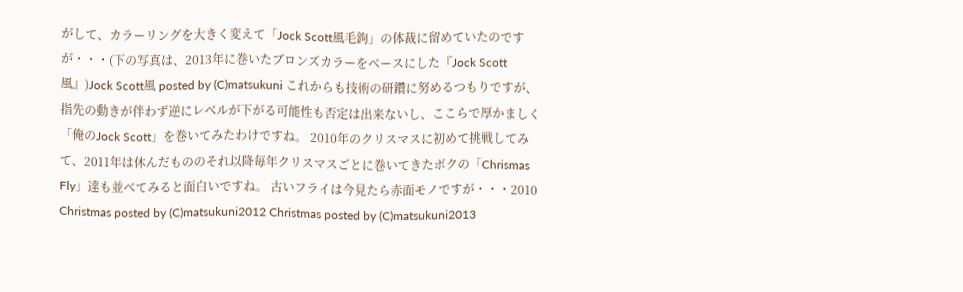がして、カラーリングを大きく変えて「Jock Scott風毛鉤」の体裁に留めていたのですが・・・(下の写真は、2013年に巻いたブロンズカラーをベースにした『Jock Scott風』)Jock Scott風 posted by (C)matsukuni これからも技術の研鑽に努めるつもりですが、指先の動きが伴わず逆にレベルが下がる可能性も否定は出来ないし、ここらで厚かましく「俺のJock Scott」を巻いてみたわけですね。 2010年のクリスマスに初めて挑戦してみて、2011年は休んだもののそれ以降毎年クリスマスごとに巻いてきたボクの「Chrismas Fly」達も並べてみると面白いですね。 古いフライは今見たら赤面モノですが・・・2010 Christmas posted by (C)matsukuni2012 Christmas posted by (C)matsukuni2013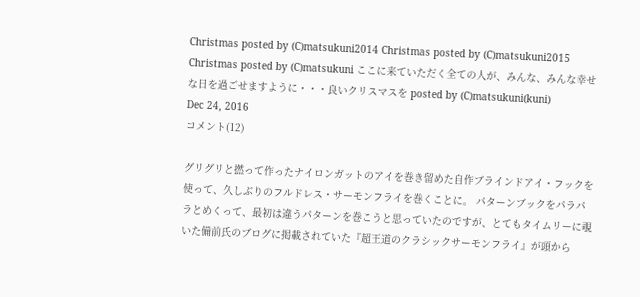Christmas posted by (C)matsukuni2014 Christmas posted by (C)matsukuni2015 Christmas posted by (C)matsukuni ここに来ていただく全ての人が、みんな、みんな幸せな日を過ごせますように・・・良いクリスマスを posted by (C)matsukuni(kuni)
Dec 24, 2016
コメント(12)

グリグリと撚って作ったナイロンガットのアイを巻き留めた自作ブラインドアイ・フックを使って、久しぶりのフルドレス・サーモンフライを巻くことに。 パターンブックをパラパラとめくって、最初は違うパターンを巻こうと思っていたのですが、とてもタイムリーに覗いた備前氏のブログに掲載されていた『超王道のクラシックサーモンフライ』が頭から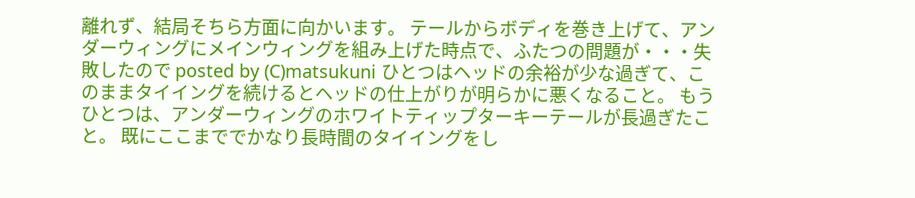離れず、結局そちら方面に向かいます。 テールからボディを巻き上げて、アンダーウィングにメインウィングを組み上げた時点で、ふたつの問題が・・・失敗したので posted by (C)matsukuni ひとつはヘッドの余裕が少な過ぎて、このままタイイングを続けるとヘッドの仕上がりが明らかに悪くなること。 もうひとつは、アンダーウィングのホワイトティップターキーテールが長過ぎたこと。 既にここまででかなり長時間のタイイングをし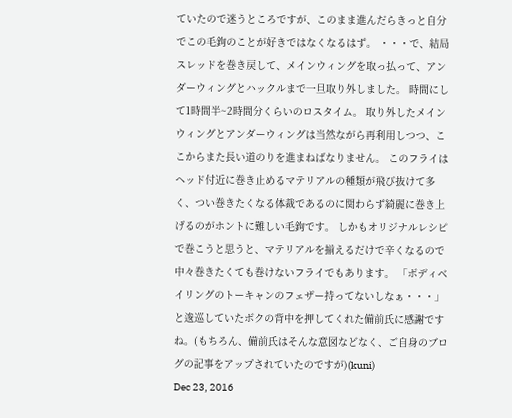ていたので迷うところですが、このまま進んだらきっと自分でこの毛鉤のことが好きではなくなるはず。 ・・・で、結局スレッドを巻き戻して、メインウィングを取っ払って、アンダーウィングとハックルまで一旦取り外しました。 時間にして1時間半~2時間分くらいのロスタイム。 取り外したメインウィングとアンダーウィングは当然ながら再利用しつつ、ここからまた長い道のりを進まねばなりません。 このフライはヘッド付近に巻き止めるマテリアルの種類が飛び抜けて多く、つい巻きたくなる体裁であるのに関わらず綺麗に巻き上げるのがホントに難しい毛鉤です。 しかもオリジナルレシピで巻こうと思うと、マテリアルを揃えるだけで辛くなるので中々巻きたくても巻けないフライでもあります。 「ボディベイリングのトーキャンのフェザー持ってないしなぁ・・・」と逡巡していたボクの背中を押してくれた備前氏に感謝ですね。(もちろん、備前氏はそんな意図などなく、ご自身のブログの記事をアップされていたのですが)(kuni)
Dec 23, 2016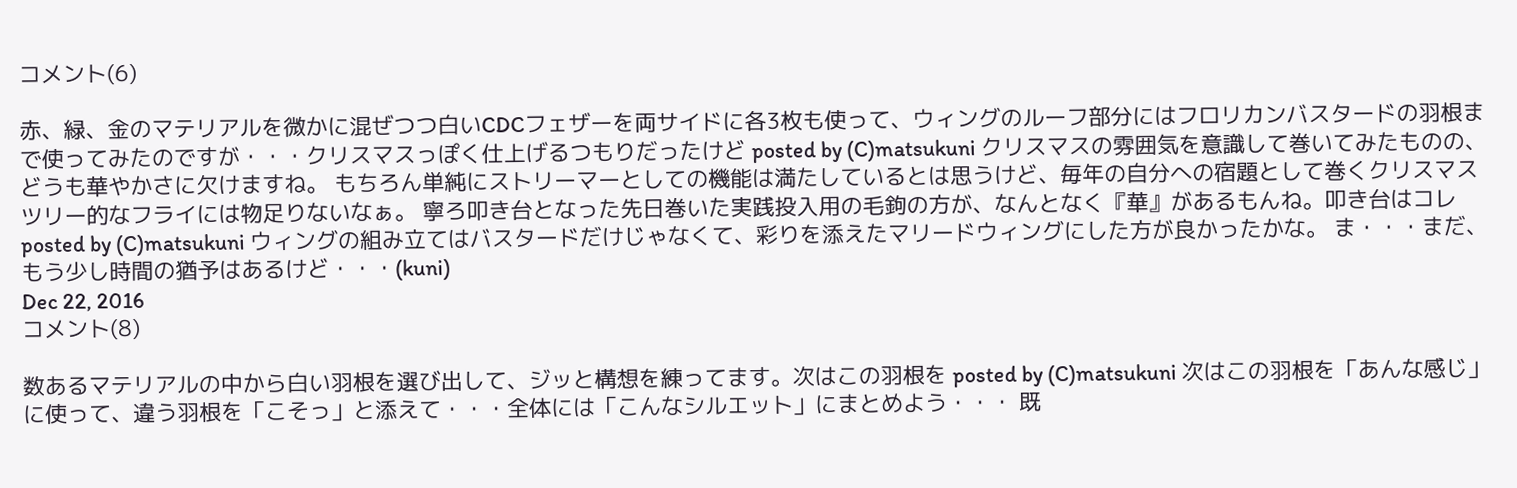コメント(6)

赤、緑、金のマテリアルを微かに混ぜつつ白いCDCフェザーを両サイドに各3枚も使って、ウィングのルーフ部分にはフロリカンバスタードの羽根まで使ってみたのですが・・・クリスマスっぽく仕上げるつもりだったけど posted by (C)matsukuni クリスマスの雰囲気を意識して巻いてみたものの、どうも華やかさに欠けますね。 もちろん単純にストリーマーとしての機能は満たしているとは思うけど、毎年の自分への宿題として巻くクリスマスツリー的なフライには物足りないなぁ。 寧ろ叩き台となった先日巻いた実践投入用の毛鉤の方が、なんとなく『華』があるもんね。叩き台はコレ posted by (C)matsukuni ウィングの組み立てはバスタードだけじゃなくて、彩りを添えたマリードウィングにした方が良かったかな。 ま・・・まだ、もう少し時間の猶予はあるけど・・・(kuni)
Dec 22, 2016
コメント(8)

数あるマテリアルの中から白い羽根を選び出して、ジッと構想を練ってます。次はこの羽根を posted by (C)matsukuni 次はこの羽根を「あんな感じ」に使って、違う羽根を「こそっ」と添えて・・・全体には「こんなシルエット」にまとめよう・・・ 既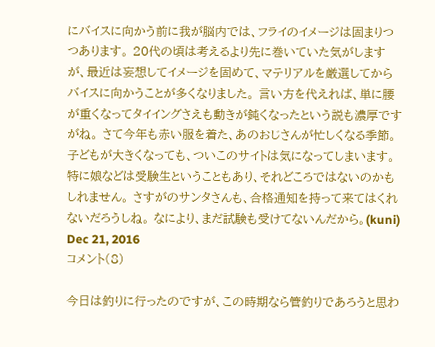にバイスに向かう前に我が脳内では、フライのイメージは固まりつつあります。 20代の頃は考えるより先に巻いていた気がしますが、最近は妄想してイメージを固めて、マテリアルを厳選してからバイスに向かうことが多くなりました。 言い方を代えれば、単に腰が重くなってタイイングさえも動きが鈍くなったという説も濃厚ですがね。 さて今年も赤い服を着た、あのおじさんが忙しくなる季節。 子どもが大きくなっても、ついこのサイトは気になってしまいます。 特に娘などは受験生ということもあり、それどころではないのかもしれません。 さすがのサンタさんも、合格通知を持って来てはくれないだろうしね。 なにより、まだ試験も受けてないんだから。(kuni)
Dec 21, 2016
コメント(8)

今日は釣りに行ったのですが、この時期なら管釣りであろうと思わ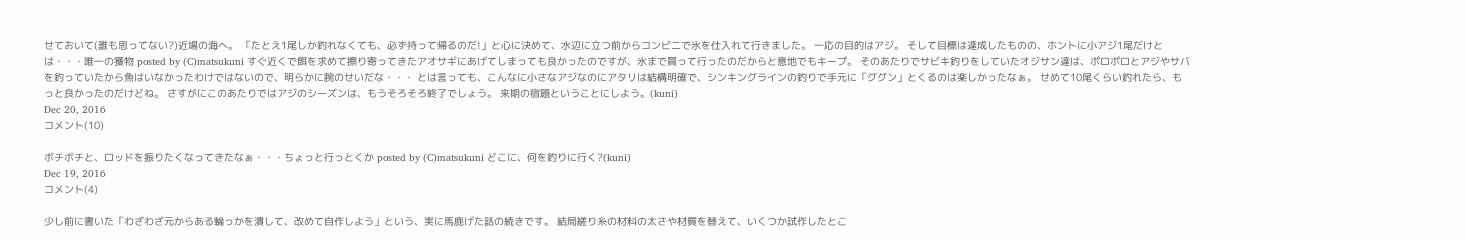せておいて(誰も思ってない?)近場の海へ。 「たとえ1尾しか釣れなくても、必ず持って帰るのだ!」と心に決めて、水辺に立つ前からコンビニで氷を仕入れて行きました。 一応の目的はアジ。 そして目標は達成したものの、ホントに小アジ1尾だけとは・・・唯一の獲物 posted by (C)matsukuni すぐ近くで餌を求めて擦り寄ってきたアオサギにあげてしまっても良かったのですが、氷まで買って行ったのだからと意地でもキープ。 そのあたりでサビキ釣りをしていたオジサン達は、ポロポロとアジやサバを釣っていたから魚はいなかったわけではないので、明らかに腕のせいだな・・・ とは言っても、こんなに小さなアジなのにアタリは結構明確で、シンキングラインの釣りで手元に「ググン」とくるのは楽しかったなぁ。 せめて10尾くらい釣れたら、もっと良かったのだけどね。 さすがにこのあたりではアジのシーズンは、もうそろそろ終了でしょう。 来期の宿題ということにしよう。(kuni)
Dec 20, 2016
コメント(10)

ボチボチと、ロッドを振りたくなってきたなぁ・・・ちょっと行っとくか posted by (C)matsukuni どこに、何を釣りに行く?(kuni)
Dec 19, 2016
コメント(4)

少し前に書いた「わざわざ元からある輪っかを潰して、改めて自作しよう」という、実に馬鹿げた話の続きです。 結局縒り糸の材料の太さや材質を替えて、いくつか試作したとこ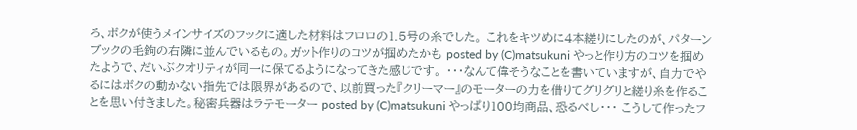ろ、ボクが使うメインサイズのフックに適した材料はフロロの1.5号の糸でした。 これをキツめに4本縒りにしたのが、パターンブックの毛鉤の右隣に並んでいるもの。ガット作りのコツが掴めたかも posted by (C)matsukuni やっと作り方のコツを掴めたようで、だいぶクオリティが同一に保てるようになってきた感じです。 ・・・なんて偉そうなことを書いていますが、自力でやるにはボクの動かない指先では限界があるので、以前買った『クリーマー』のモーターの力を借りてグリグリと縒り糸を作ることを思い付きました。秘密兵器はラテモーター posted by (C)matsukuni やっぱり100均商品、恐るべし・・・ こうして作ったフ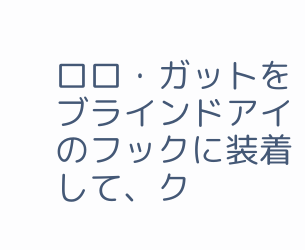ロロ・ガットをブラインドアイのフックに装着して、ク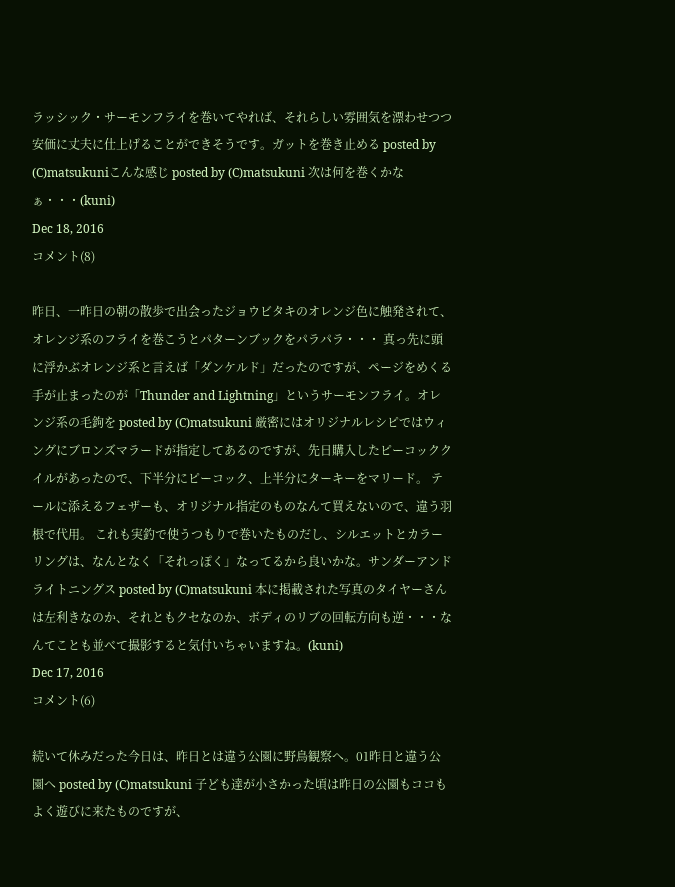ラッシック・サーモンフライを巻いてやれば、それらしい雰囲気を漂わせつつ安価に丈夫に仕上げることができそうです。ガットを巻き止める posted by (C)matsukuniこんな感じ posted by (C)matsukuni 次は何を巻くかなぁ・・・(kuni)
Dec 18, 2016
コメント(8)

昨日、一昨日の朝の散歩で出会ったジョウビタキのオレンジ色に触発されて、オレンジ系のフライを巻こうとパターンブックをパラパラ・・・ 真っ先に頭に浮かぶオレンジ系と言えば「ダンケルド」だったのですが、ページをめくる手が止まったのが「Thunder and Lightning」というサーモンフライ。オレンジ系の毛鉤を posted by (C)matsukuni 厳密にはオリジナルレシピではウィングにブロンズマラードが指定してあるのですが、先日購入したピーコッククイルがあったので、下半分にピーコック、上半分にターキーをマリード。 テールに添えるフェザーも、オリジナル指定のものなんて買えないので、違う羽根で代用。 これも実釣で使うつもりで巻いたものだし、シルエットとカラーリングは、なんとなく「それっぽく」なってるから良いかな。サンダーアンドライトニングス posted by (C)matsukuni 本に掲載された写真のタイヤーさんは左利きなのか、それともクセなのか、ボディのリブの回転方向も逆・・・なんてことも並べて撮影すると気付いちゃいますね。(kuni)
Dec 17, 2016
コメント(6)

続いて休みだった今日は、昨日とは違う公園に野鳥観察へ。01昨日と違う公園へ posted by (C)matsukuni 子ども達が小さかった頃は昨日の公園もココもよく遊びに来たものですが、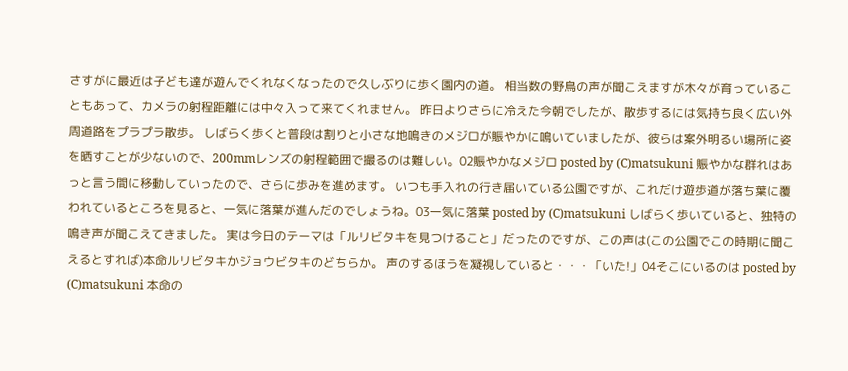さすがに最近は子ども達が遊んでくれなくなったので久しぶりに歩く園内の道。 相当数の野鳥の声が聞こえますが木々が育っていることもあって、カメラの射程距離には中々入って来てくれません。 昨日よりさらに冷えた今朝でしたが、散歩するには気持ち良く広い外周道路をプラプラ散歩。 しばらく歩くと普段は割りと小さな地鳴きのメジロが賑やかに鳴いていましたが、彼らは案外明るい場所に姿を晒すことが少ないので、200mmレンズの射程範囲で撮るのは難しい。02賑やかなメジロ posted by (C)matsukuni 賑やかな群れはあっと言う間に移動していったので、さらに歩みを進めます。 いつも手入れの行き届いている公園ですが、これだけ遊歩道が落ち葉に覆われているところを見ると、一気に落葉が進んだのでしょうね。03一気に落葉 posted by (C)matsukuni しばらく歩いていると、独特の鳴き声が聞こえてきました。 実は今日のテーマは「ルリビタキを見つけること」だったのですが、この声は(この公園でこの時期に聞こえるとすれば)本命ルリビタキかジョウビタキのどちらか。 声のするほうを凝視していると・・・「いた!」04そこにいるのは posted by (C)matsukuni 本命の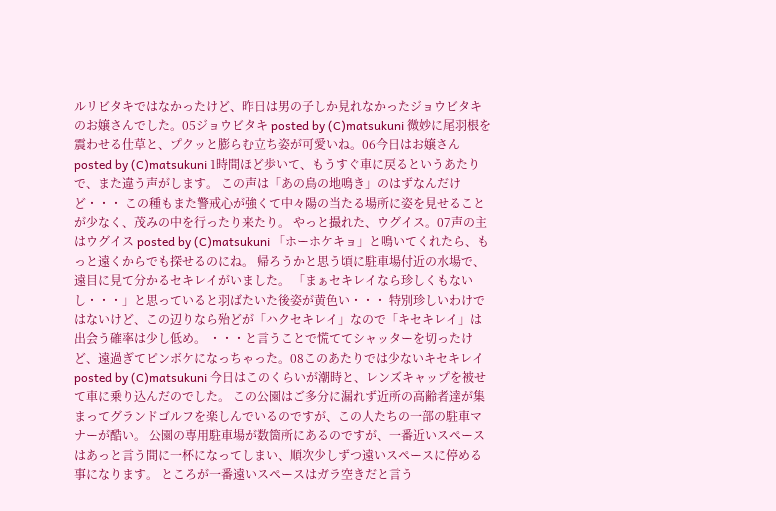ルリビタキではなかったけど、昨日は男の子しか見れなかったジョウビタキのお嬢さんでした。05ジョウビタキ posted by (C)matsukuni 微妙に尾羽根を震わせる仕草と、プクッと膨らむ立ち姿が可愛いね。06今日はお嬢さん posted by (C)matsukuni 1時間ほど歩いて、もうすぐ車に戻るというあたりで、また違う声がします。 この声は「あの鳥の地鳴き」のはずなんだけど・・・ この種もまた警戒心が強くて中々陽の当たる場所に姿を見せることが少なく、茂みの中を行ったり来たり。 やっと撮れた、ウグイス。07声の主はウグイス posted by (C)matsukuni 「ホーホケキョ」と鳴いてくれたら、もっと遠くからでも探せるのにね。 帰ろうかと思う頃に駐車場付近の水場で、遠目に見て分かるセキレイがいました。 「まぁセキレイなら珍しくもないし・・・」と思っていると羽ばたいた後姿が黄色い・・・ 特別珍しいわけではないけど、この辺りなら殆どが「ハクセキレイ」なので「キセキレイ」は出会う確率は少し低め。 ・・・と言うことで慌ててシャッターを切ったけど、遠過ぎてピンボケになっちゃった。08このあたりでは少ないキセキレイ posted by (C)matsukuni 今日はこのくらいが潮時と、レンズキャップを被せて車に乗り込んだのでした。 この公園はご多分に漏れず近所の高齢者達が集まってグランドゴルフを楽しんでいるのですが、この人たちの一部の駐車マナーが酷い。 公園の専用駐車場が数箇所にあるのですが、一番近いスペースはあっと言う間に一杯になってしまい、順次少しずつ遠いスペースに停める事になります。 ところが一番遠いスペースはガラ空きだと言う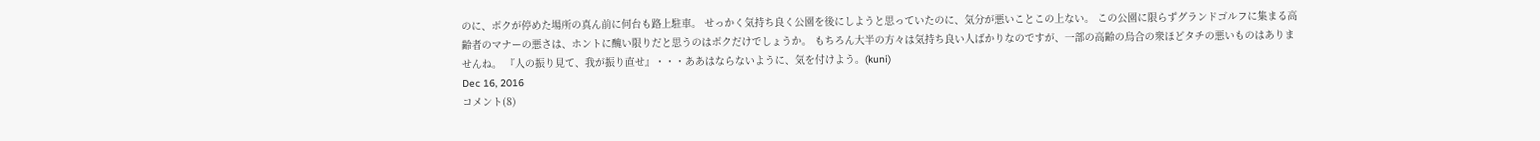のに、ボクが停めた場所の真ん前に何台も路上駐車。 せっかく気持ち良く公園を後にしようと思っていたのに、気分が悪いことこの上ない。 この公園に限らずグランドゴルフに集まる高齢者のマナーの悪さは、ホントに醜い限りだと思うのはボクだけでしょうか。 もちろん大半の方々は気持ち良い人ばかりなのですが、一部の高齢の烏合の衆ほどタチの悪いものはありませんね。 『人の振り見て、我が振り直せ』・・・ああはならないように、気を付けよう。(kuni)
Dec 16, 2016
コメント(8)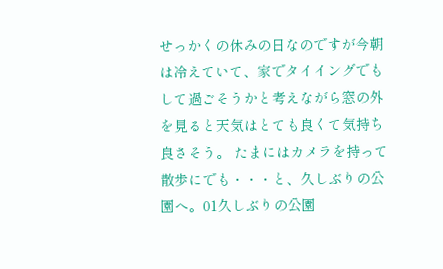せっかくの休みの日なのですが今朝は冷えていて、家でタイイングでもして過ごそうかと考えながら窓の外を見ると天気はとても良くて気持ち良さそう。 たまにはカメラを持って散歩にでも・・・と、久しぶりの公園へ。01久しぶりの公園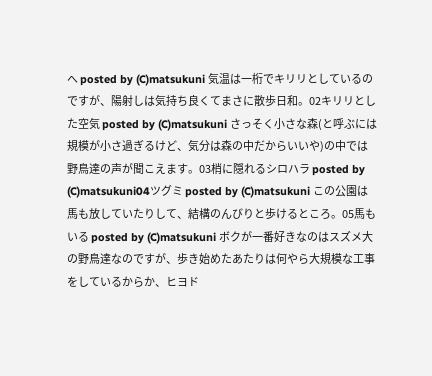へ posted by (C)matsukuni 気温は一桁でキリリとしているのですが、陽射しは気持ち良くてまさに散歩日和。02キリリとした空気 posted by (C)matsukuni さっそく小さな森(と呼ぶには規模が小さ過ぎるけど、気分は森の中だからいいや)の中では野鳥達の声が聞こえます。03梢に隠れるシロハラ posted by (C)matsukuni04ツグミ posted by (C)matsukuni この公園は馬も放していたりして、結構のんびりと歩けるところ。05馬もいる posted by (C)matsukuni ボクが一番好きなのはスズメ大の野鳥達なのですが、歩き始めたあたりは何やら大規模な工事をしているからか、ヒヨド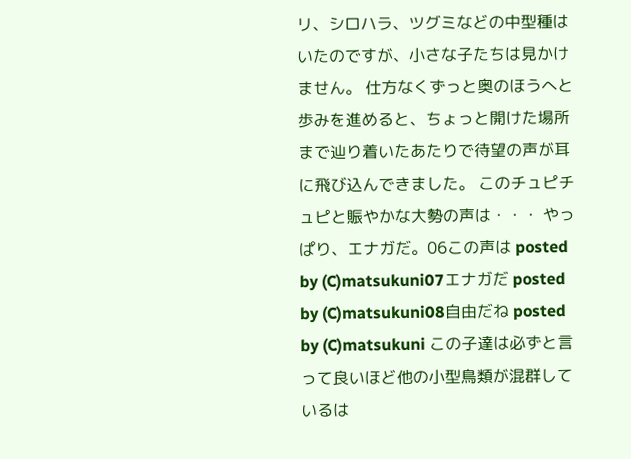リ、シロハラ、ツグミなどの中型種はいたのですが、小さな子たちは見かけません。 仕方なくずっと奥のほうへと歩みを進めると、ちょっと開けた場所まで辿り着いたあたりで待望の声が耳に飛び込んできました。 このチュピチュピと賑やかな大勢の声は・・・ やっぱり、エナガだ。06この声は posted by (C)matsukuni07エナガだ posted by (C)matsukuni08自由だね posted by (C)matsukuni この子達は必ずと言って良いほど他の小型鳥類が混群しているは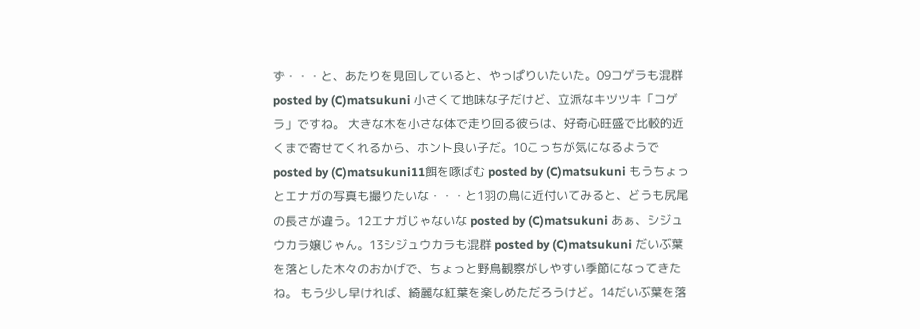ず・・・と、あたりを見回していると、やっぱりいたいた。09コゲラも混群 posted by (C)matsukuni 小さくて地味な子だけど、立派なキツツキ「コゲラ」ですね。 大きな木を小さな体で走り回る彼らは、好奇心旺盛で比較的近くまで寄せてくれるから、ホント良い子だ。10こっちが気になるようで posted by (C)matsukuni11餌を啄ばむ posted by (C)matsukuni もうちょっとエナガの写真も撮りたいな・・・と1羽の鳥に近付いてみると、どうも尻尾の長さが違う。12エナガじゃないな posted by (C)matsukuni あぁ、シジュウカラ嬢じゃん。13シジュウカラも混群 posted by (C)matsukuni だいぶ葉を落とした木々のおかげで、ちょっと野鳥観察がしやすい季節になってきたね。 もう少し早ければ、綺麗な紅葉を楽しめただろうけど。14だいぶ葉を落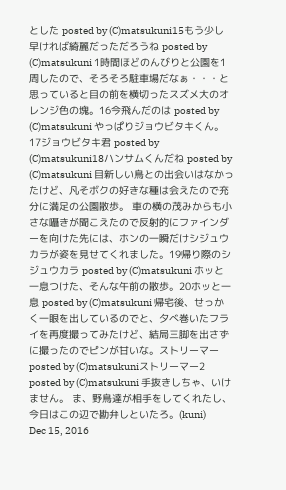とした posted by (C)matsukuni15もう少し早ければ綺麗だっただろうね posted by (C)matsukuni 1時間ほどのんびりと公園を1周したので、そろそろ駐車場だなぁ・・・と思っていると目の前を横切ったスズメ大のオレンジ色の塊。16今飛んだのは posted by (C)matsukuni やっぱりジョウビタキくん。17ジョウビタキ君 posted by (C)matsukuni18ハンサムくんだね posted by (C)matsukuni 目新しい鳥との出会いはなかったけど、凡そボクの好きな種は会えたので充分に満足の公園散歩。 車の横の茂みからも小さな囁きが聞こえたので反射的にファインダーを向けた先には、ホンの一瞬だけシジュウカラが姿を見せてくれました。19帰り際のシジュウカラ posted by (C)matsukuni ホッと一息つけた、そんな午前の散歩。20ホッと一息 posted by (C)matsukuni 帰宅後、せっかく一眼を出しているのでと、夕べ巻いたフライを再度撮ってみたけど、結局三脚を出さずに撮ったのでピンが甘いな。ストリーマー posted by (C)matsukuniストリーマー2 posted by (C)matsukuni 手抜きしちゃ、いけません。 ま、野鳥達が相手をしてくれたし、今日はこの辺で勘弁しといたろ。(kuni)
Dec 15, 2016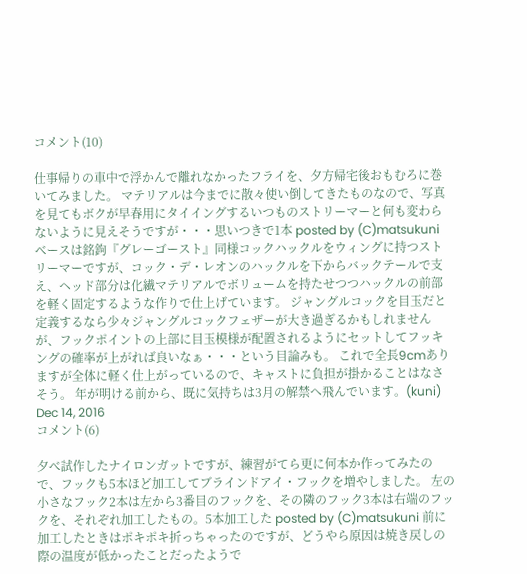コメント(10)

仕事帰りの車中で浮かんで離れなかったフライを、夕方帰宅後おもむろに巻いてみました。 マテリアルは今までに散々使い倒してきたものなので、写真を見てもボクが早春用にタイイングするいつものストリーマーと何も変わらないように見えそうですが・・・思いつきで1本 posted by (C)matsukuni ベースは銘鉤『グレーゴースト』同様コックハックルをウィングに持つストリーマーですが、コック・デ・レオンのハックルを下からバックテールで支え、ヘッド部分は化繊マテリアルでボリュームを持たせつつハックルの前部を軽く固定するような作りで仕上げています。 ジャングルコックを目玉だと定義するなら少々ジャングルコックフェザーが大き過ぎるかもしれませんが、フックポイントの上部に目玉模様が配置されるようにセットしてフッキングの確率が上がれば良いなぁ・・・という目論みも。 これで全長9cmありますが全体に軽く仕上がっているので、キャストに負担が掛かることはなさそう。 年が明ける前から、既に気持ちは3月の解禁へ飛んでいます。(kuni)
Dec 14, 2016
コメント(6)

夕べ試作したナイロンガットですが、練習がてら更に何本か作ってみたので、フックも5本ほど加工してブラインドアイ・フックを増やしました。 左の小さなフック2本は左から3番目のフックを、その隣のフック3本は右端のフックを、それぞれ加工したもの。5本加工した posted by (C)matsukuni 前に加工したときはポキポキ折っちゃったのですが、どうやら原因は焼き戻しの際の温度が低かったことだったようで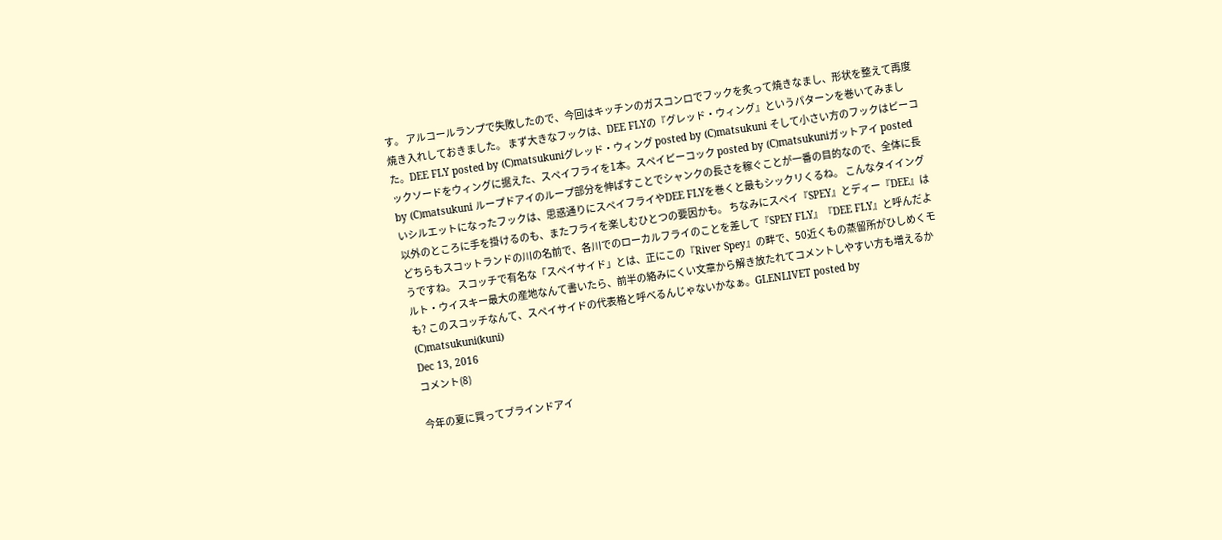す。 アルコールランプで失敗したので、今回はキッチンのガスコンロでフックを炙って焼きなまし、形状を整えて再度焼き入れしておきました。 まず大きなフックは、DEE FLYの『グレッド・ウィング』というパターンを巻いてみました。DEE FLY posted by (C)matsukuniグレッド・ウィング posted by (C)matsukuni そして小さい方のフックはピーコックソードをウィングに据えた、スペイフライを1本。スペイピーコック posted by (C)matsukuniガットアイ posted by (C)matsukuni ループドアイのループ部分を伸ばすことでシャンクの長さを稼ぐことが一番の目的なので、全体に長いシルエットになったフックは、思惑通りにスペイフライやDEE FLYを巻くと最もシックリくるね。 こんなタイイング以外のところに手を掛けるのも、またフライを楽しむひとつの要因かも。 ちなみにスペイ『SPEY』とディー『DEE』はどちらもスコットランドの川の名前で、各川でのローカルフライのことを差して『SPEY FLY』『DEE FLY』と呼んだようですね。 スコッチで有名な「スペイサイド」とは、正にこの『River Spey』の畔で、50近くもの蒸留所がひしめくモルト・ウイスキー最大の産地なんて書いたら、前半の絡みにくい文章から解き放たれてコメントしやすい方も増えるかも? このスコッチなんて、スペイサイドの代表格と呼べるんじゃないかなぁ。GLENLIVET posted by (C)matsukuni(kuni)
Dec 13, 2016
コメント(8)

今年の夏に買ってブラインドアイ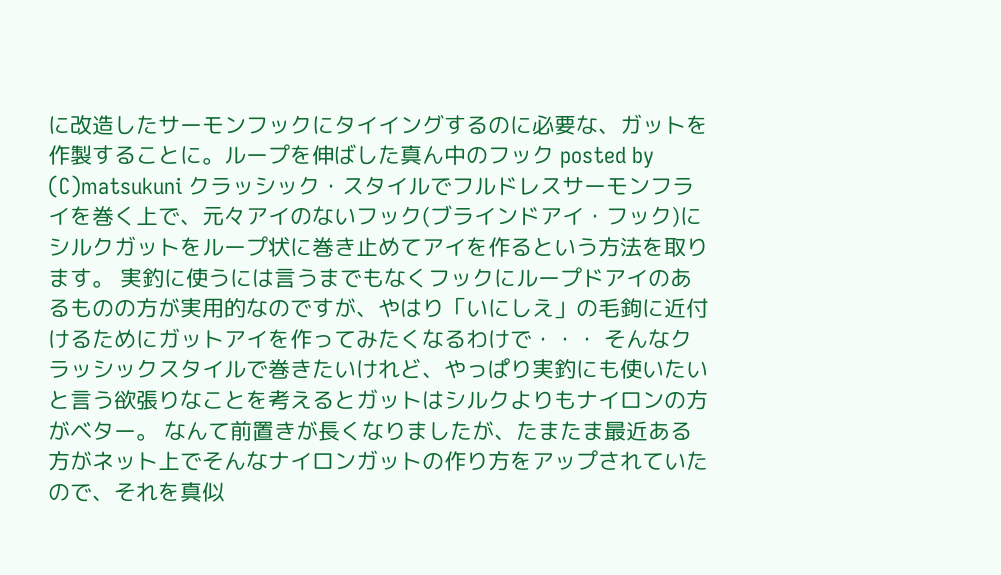に改造したサーモンフックにタイイングするのに必要な、ガットを作製することに。ループを伸ばした真ん中のフック posted by (C)matsukuni クラッシック・スタイルでフルドレスサーモンフライを巻く上で、元々アイのないフック(ブラインドアイ・フック)にシルクガットをループ状に巻き止めてアイを作るという方法を取ります。 実釣に使うには言うまでもなくフックにループドアイのあるものの方が実用的なのですが、やはり「いにしえ」の毛鉤に近付けるためにガットアイを作ってみたくなるわけで・・・ そんなクラッシックスタイルで巻きたいけれど、やっぱり実釣にも使いたいと言う欲張りなことを考えるとガットはシルクよりもナイロンの方がベター。 なんて前置きが長くなりましたが、たまたま最近ある方がネット上でそんなナイロンガットの作り方をアップされていたので、それを真似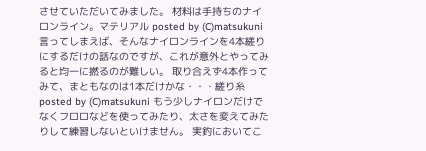させていただいてみました。 材料は手持ちのナイロンライン。マテリアル posted by (C)matsukuni 言ってしまえば、そんなナイロンラインを4本縒りにするだけの話なのですが、これが意外とやってみると均一に撚るのが難しい。 取り合えず4本作ってみて、まともなのは1本だけかな・・・縒り糸 posted by (C)matsukuni もう少しナイロンだけでなくフロロなどを使ってみたり、太さを変えてみたりして練習しないといけません。 実釣においてこ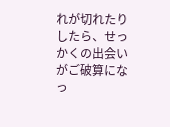れが切れたりしたら、せっかくの出会いがご破算になっ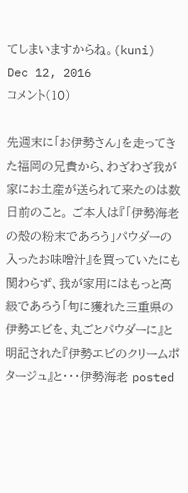てしまいますからね。(kuni)
Dec 12, 2016
コメント(10)

先週末に「お伊勢さん」を走ってきた福岡の兄貴から、わざわざ我が家にお土産が送られて来たのは数日前のこと。 ご本人は『「伊勢海老の殻の粉末であろう」パウダーの入ったお味噌汁』を買っていたにも関わらず、我が家用にはもっと高級であろう「旬に獲れた三重県の伊勢エビを、丸ごとパウダーに』と明記された『伊勢エビのクリームポタージュ』と・・・伊勢海老 posted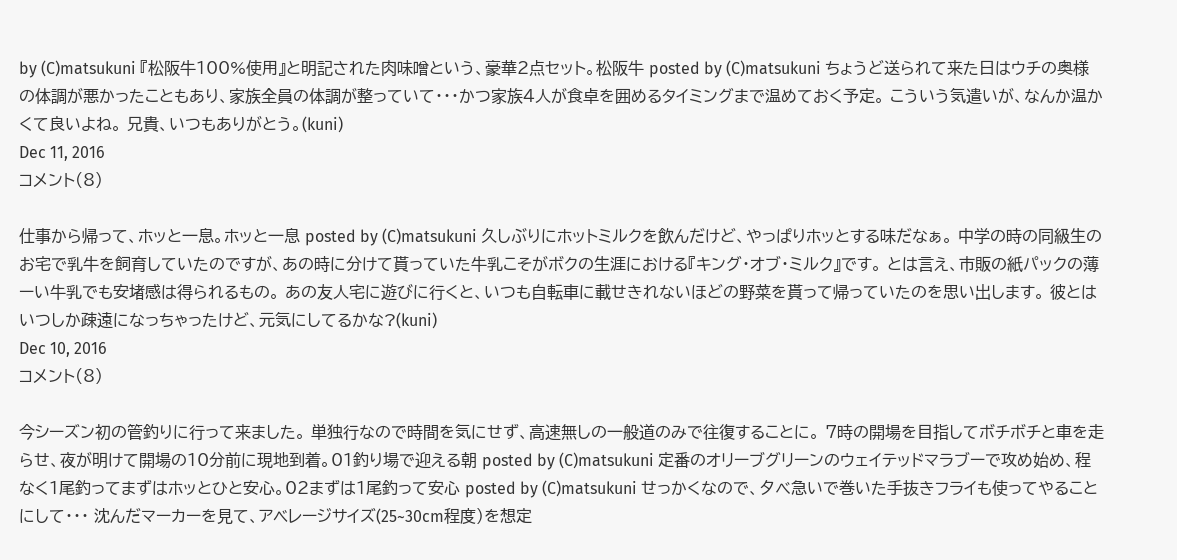by (C)matsukuni 『松阪牛100%使用』と明記された肉味噌という、豪華2点セット。松阪牛 posted by (C)matsukuni ちょうど送られて来た日はウチの奥様の体調が悪かったこともあり、家族全員の体調が整っていて・・・かつ家族4人が食卓を囲めるタイミングまで温めておく予定。 こういう気遣いが、なんか温かくて良いよね。 兄貴、いつもありがとう。(kuni)
Dec 11, 2016
コメント(8)

仕事から帰って、ホッと一息。ホッと一息 posted by (C)matsukuni 久しぶりにホットミルクを飲んだけど、やっぱりホッとする味だなぁ。 中学の時の同級生のお宅で乳牛を飼育していたのですが、あの時に分けて貰っていた牛乳こそがボクの生涯における『キング・オブ・ミルク』です。 とは言え、市販の紙パックの薄ーい牛乳でも安堵感は得られるもの。 あの友人宅に遊びに行くと、いつも自転車に載せきれないほどの野菜を貰って帰っていたのを思い出します。 彼とはいつしか疎遠になっちゃったけど、元気にしてるかな?(kuni)
Dec 10, 2016
コメント(8)

今シーズン初の管釣りに行って来ました。 単独行なので時間を気にせず、高速無しの一般道のみで往復することに。 7時の開場を目指してボチボチと車を走らせ、夜が明けて開場の10分前に現地到着。01釣り場で迎える朝 posted by (C)matsukuni 定番のオリーブグリーンのウェイテッドマラブーで攻め始め、程なく1尾釣ってまずはホッとひと安心。02まずは1尾釣って安心 posted by (C)matsukuni せっかくなので、夕べ急いで巻いた手抜きフライも使ってやることにして・・・ 沈んだマーカーを見て、アベレージサイズ(25~30cm程度)を想定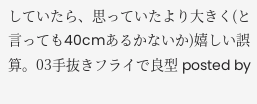していたら、思っていたより大きく(と言っても40cmあるかないか)嬉しい誤算。03手抜きフライで良型 posted by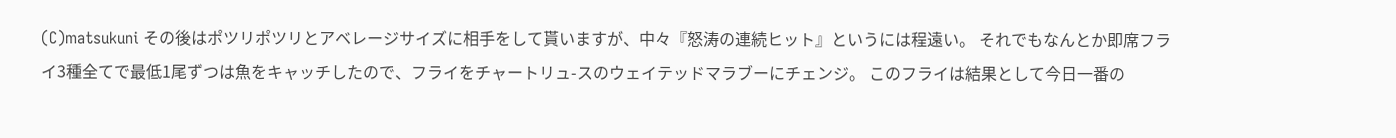(C)matsukuni その後はポツリポツリとアベレージサイズに相手をして貰いますが、中々『怒涛の連続ヒット』というには程遠い。 それでもなんとか即席フライ3種全てで最低1尾ずつは魚をキャッチしたので、フライをチャートリュ-スのウェイテッドマラブーにチェンジ。 このフライは結果として今日一番の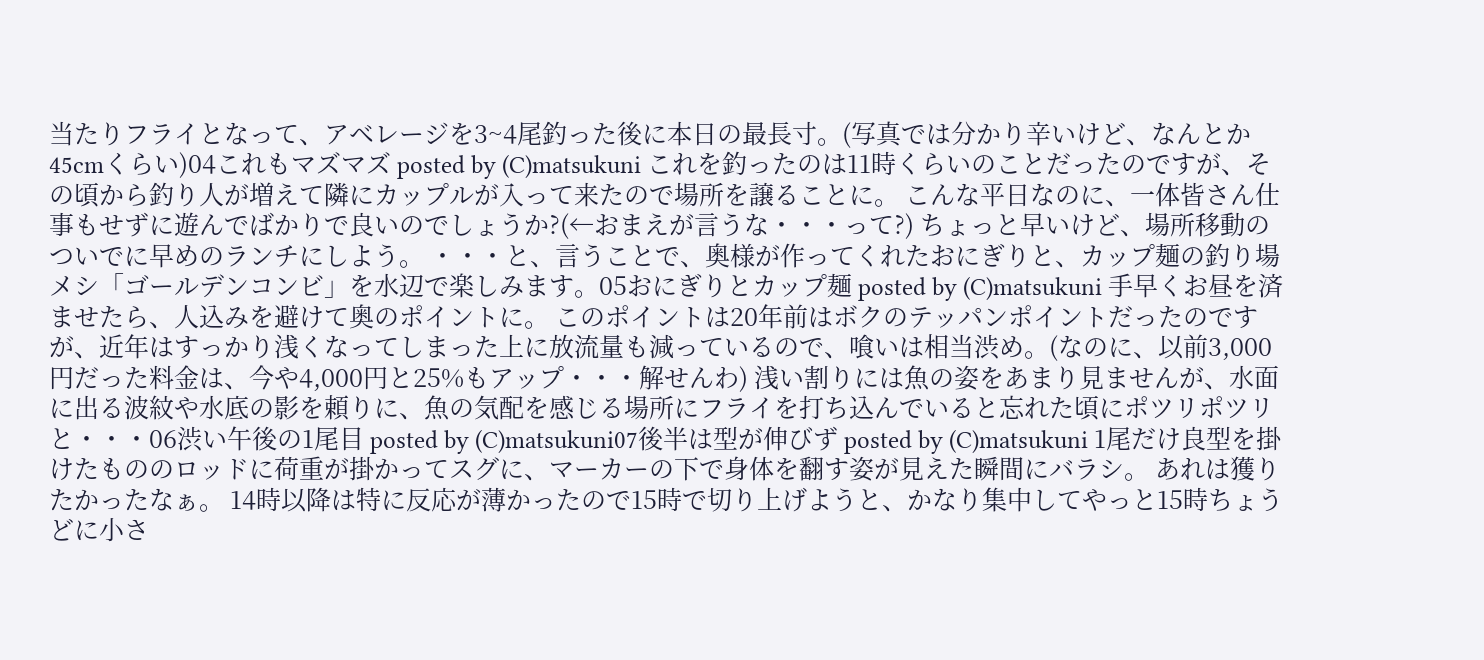当たりフライとなって、アベレージを3~4尾釣った後に本日の最長寸。(写真では分かり辛いけど、なんとか45cmくらい)04これもマズマズ posted by (C)matsukuni これを釣ったのは11時くらいのことだったのですが、その頃から釣り人が増えて隣にカップルが入って来たので場所を譲ることに。 こんな平日なのに、一体皆さん仕事もせずに遊んでばかりで良いのでしょうか?(←おまえが言うな・・・って?) ちょっと早いけど、場所移動のついでに早めのランチにしよう。 ・・・と、言うことで、奥様が作ってくれたおにぎりと、カップ麺の釣り場メシ「ゴールデンコンビ」を水辺で楽しみます。05おにぎりとカップ麺 posted by (C)matsukuni 手早くお昼を済ませたら、人込みを避けて奥のポイントに。 このポイントは20年前はボクのテッパンポイントだったのですが、近年はすっかり浅くなってしまった上に放流量も減っているので、喰いは相当渋め。(なのに、以前3,000円だった料金は、今や4,000円と25%もアップ・・・解せんわ) 浅い割りには魚の姿をあまり見ませんが、水面に出る波紋や水底の影を頼りに、魚の気配を感じる場所にフライを打ち込んでいると忘れた頃にポツリポツリと・・・06渋い午後の1尾目 posted by (C)matsukuni07後半は型が伸びず posted by (C)matsukuni 1尾だけ良型を掛けたもののロッドに荷重が掛かってスグに、マーカーの下で身体を翻す姿が見えた瞬間にバラシ。 あれは獲りたかったなぁ。 14時以降は特に反応が薄かったので15時で切り上げようと、かなり集中してやっと15時ちょうどに小さ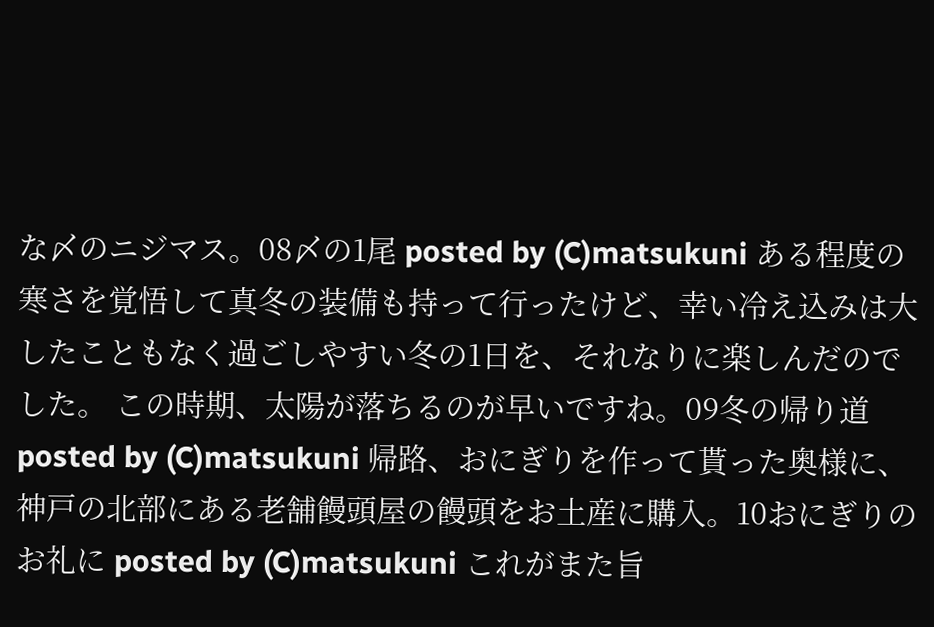な〆のニジマス。08〆の1尾 posted by (C)matsukuni ある程度の寒さを覚悟して真冬の装備も持って行ったけど、幸い冷え込みは大したこともなく過ごしやすい冬の1日を、それなりに楽しんだのでした。 この時期、太陽が落ちるのが早いですね。09冬の帰り道 posted by (C)matsukuni 帰路、おにぎりを作って貰った奥様に、神戸の北部にある老舗饅頭屋の饅頭をお土産に購入。10おにぎりのお礼に posted by (C)matsukuni これがまた旨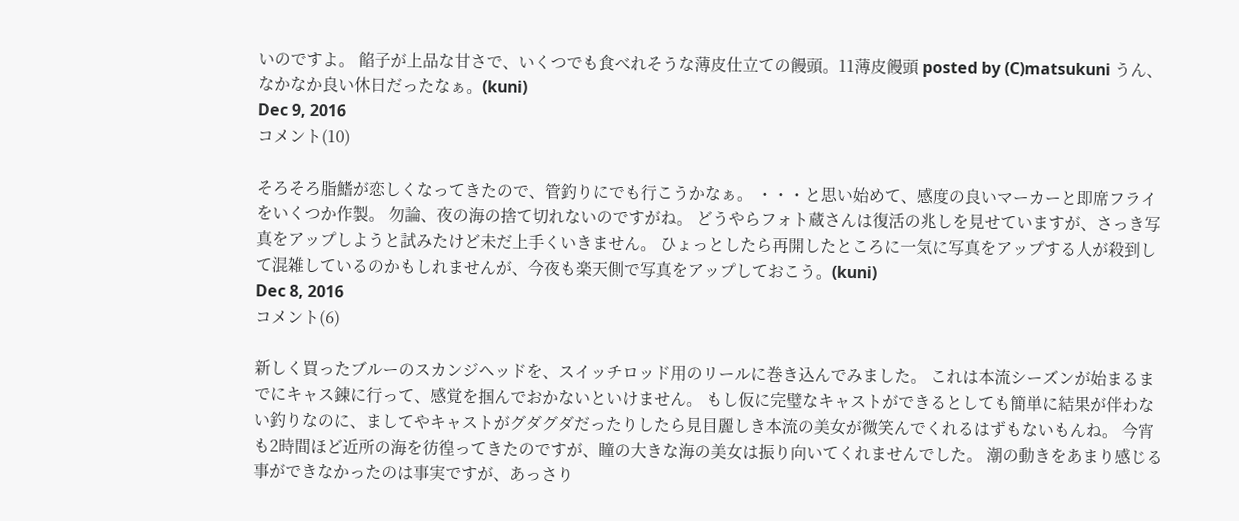いのですよ。 餡子が上品な甘さで、いくつでも食べれそうな薄皮仕立ての饅頭。11薄皮饅頭 posted by (C)matsukuni うん、なかなか良い休日だったなぁ。(kuni)
Dec 9, 2016
コメント(10)

そろそろ脂鰭が恋しくなってきたので、管釣りにでも行こうかなぁ。 ・・・と思い始めて、感度の良いマーカーと即席フライをいくつか作製。 勿論、夜の海の捨て切れないのですがね。 どうやらフォト蔵さんは復活の兆しを見せていますが、さっき写真をアップしようと試みたけど未だ上手くいきません。 ひょっとしたら再開したところに一気に写真をアップする人が殺到して混雑しているのかもしれませんが、今夜も楽天側で写真をアップしておこう。(kuni)
Dec 8, 2016
コメント(6)

新しく買ったブルーのスカンジヘッドを、スイッチロッド用のリールに巻き込んでみました。 これは本流シーズンが始まるまでにキャス錬に行って、感覚を掴んでおかないといけません。 もし仮に完璧なキャストができるとしても簡単に結果が伴わない釣りなのに、ましてやキャストがグダグダだったりしたら見目麗しき本流の美女が微笑んでくれるはずもないもんね。 今宵も2時間ほど近所の海を彷徨ってきたのですが、瞳の大きな海の美女は振り向いてくれませんでした。 潮の動きをあまり感じる事ができなかったのは事実ですが、あっさり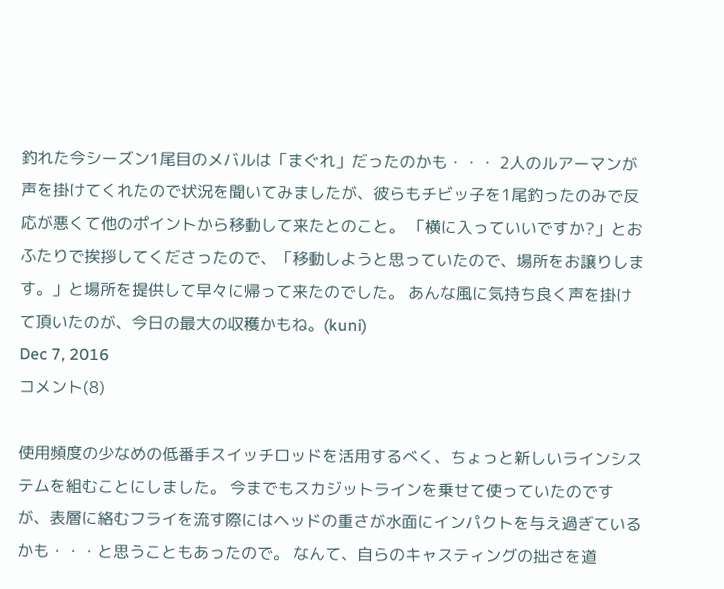釣れた今シーズン1尾目のメバルは「まぐれ」だったのかも・・・ 2人のルアーマンが声を掛けてくれたので状況を聞いてみましたが、彼らもチビッ子を1尾釣ったのみで反応が悪くて他のポイントから移動して来たとのこと。 「横に入っていいですか?」とおふたりで挨拶してくださったので、「移動しようと思っていたので、場所をお譲りします。」と場所を提供して早々に帰って来たのでした。 あんな風に気持ち良く声を掛けて頂いたのが、今日の最大の収穫かもね。(kuni)
Dec 7, 2016
コメント(8)

使用頻度の少なめの低番手スイッチロッドを活用するべく、ちょっと新しいラインシステムを組むことにしました。 今までもスカジットラインを乗せて使っていたのですが、表層に絡むフライを流す際にはヘッドの重さが水面にインパクトを与え過ぎているかも・・・と思うこともあったので。 なんて、自らのキャスティングの拙さを道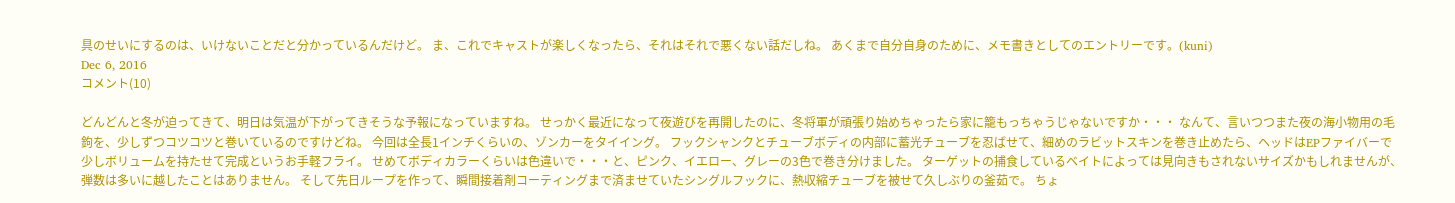具のせいにするのは、いけないことだと分かっているんだけど。 ま、これでキャストが楽しくなったら、それはそれで悪くない話だしね。 あくまで自分自身のために、メモ書きとしてのエントリーです。(kuni)
Dec 6, 2016
コメント(10)

どんどんと冬が迫ってきて、明日は気温が下がってきそうな予報になっていますね。 せっかく最近になって夜遊びを再開したのに、冬将軍が頑張り始めちゃったら家に籠もっちゃうじゃないですか・・・ なんて、言いつつまた夜の海小物用の毛鉤を、少しずつコツコツと巻いているのですけどね。 今回は全長1インチくらいの、ゾンカーをタイイング。 フックシャンクとチューブボディの内部に蓄光チューブを忍ばせて、細めのラビットスキンを巻き止めたら、ヘッドはEPファイバーで少しボリュームを持たせて完成というお手軽フライ。 せめてボディカラーくらいは色違いで・・・と、ピンク、イエロー、グレーの3色で巻き分けました。 ターゲットの捕食しているベイトによっては見向きもされないサイズかもしれませんが、弾数は多いに越したことはありません。 そして先日ループを作って、瞬間接着剤コーティングまで済ませていたシングルフックに、熱収縮チューブを被せて久しぶりの釜茹で。 ちょ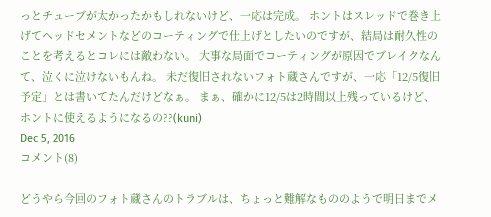っとチューブが太かったかもしれないけど、一応は完成。 ホントはスレッドで巻き上げてヘッドセメントなどのコーティングで仕上げとしたいのですが、結局は耐久性のことを考えるとコレには敵わない。 大事な局面でコーティングが原因でブレイクなんて、泣くに泣けないもんね。 未だ復旧されないフォト蔵さんですが、一応「12/5復旧予定」とは書いてたんだけどなぁ。 まぁ、確かに12/5は2時間以上残っているけど、ホントに使えるようになるの??(kuni)
Dec 5, 2016
コメント(8)

どうやら今回のフォト蔵さんのトラブルは、ちょっと難解なもののようで明日までメ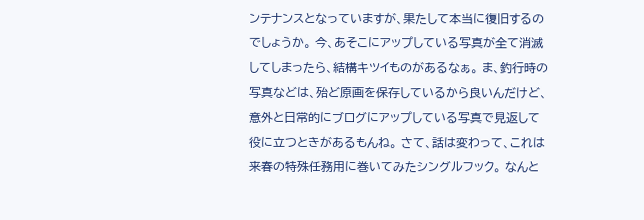ンテナンスとなっていますが、果たして本当に復旧するのでしょうか。 今、あそこにアップしている写真が全て消滅してしまったら、結構キツイものがあるなぁ。 ま、釣行時の写真などは、殆ど原画を保存しているから良いんだけど、意外と日常的にブログにアップしている写真で見返して役に立つときがあるもんね。 さて、話は変わって、これは来春の特殊任務用に巻いてみたシングルフック。 なんと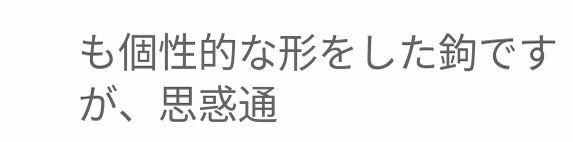も個性的な形をした鉤ですが、思惑通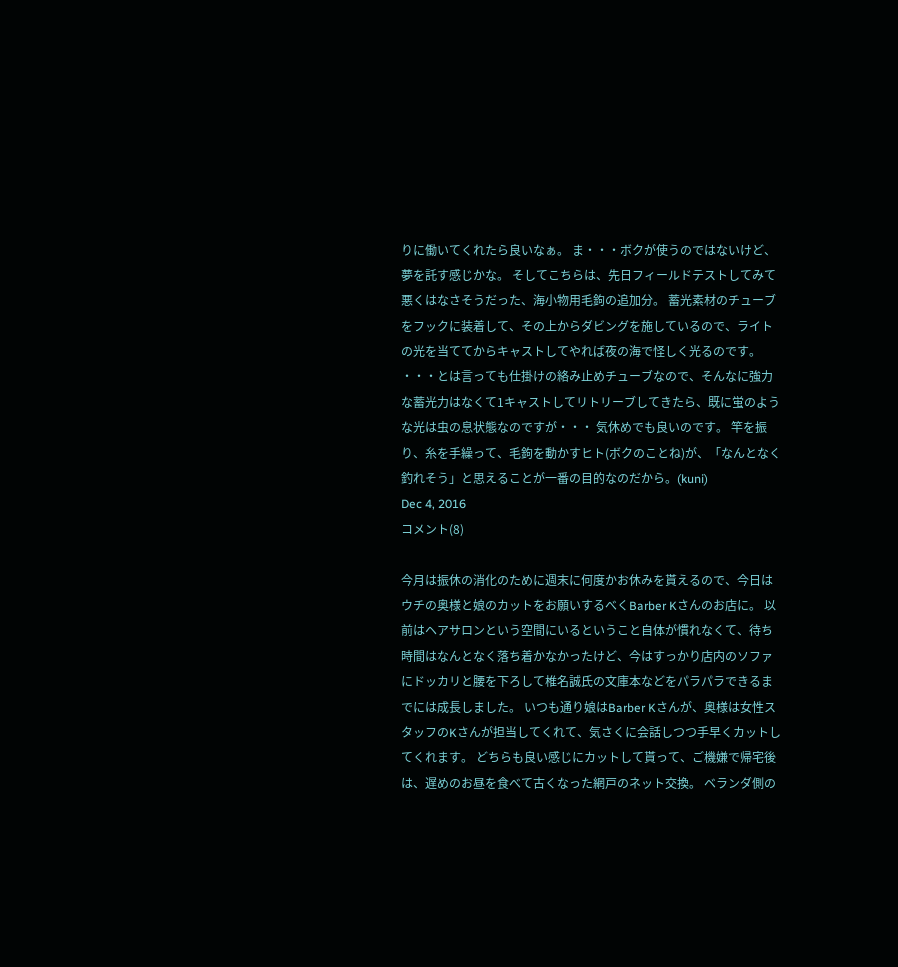りに働いてくれたら良いなぁ。 ま・・・ボクが使うのではないけど、夢を託す感じかな。 そしてこちらは、先日フィールドテストしてみて悪くはなさそうだった、海小物用毛鉤の追加分。 蓄光素材のチューブをフックに装着して、その上からダビングを施しているので、ライトの光を当ててからキャストしてやれば夜の海で怪しく光るのです。 ・・・とは言っても仕掛けの絡み止めチューブなので、そんなに強力な蓄光力はなくて1キャストしてリトリーブしてきたら、既に蛍のような光は虫の息状態なのですが・・・ 気休めでも良いのです。 竿を振り、糸を手繰って、毛鉤を動かすヒト(ボクのことね)が、「なんとなく釣れそう」と思えることが一番の目的なのだから。(kuni)
Dec 4, 2016
コメント(8)

今月は振休の消化のために週末に何度かお休みを貰えるので、今日はウチの奥様と娘のカットをお願いするべくBarber Kさんのお店に。 以前はヘアサロンという空間にいるということ自体が慣れなくて、待ち時間はなんとなく落ち着かなかったけど、今はすっかり店内のソファにドッカリと腰を下ろして椎名誠氏の文庫本などをパラパラできるまでには成長しました。 いつも通り娘はBarber Kさんが、奥様は女性スタッフのKさんが担当してくれて、気さくに会話しつつ手早くカットしてくれます。 どちらも良い感じにカットして貰って、ご機嫌で帰宅後は、遅めのお昼を食べて古くなった網戸のネット交換。 ベランダ側の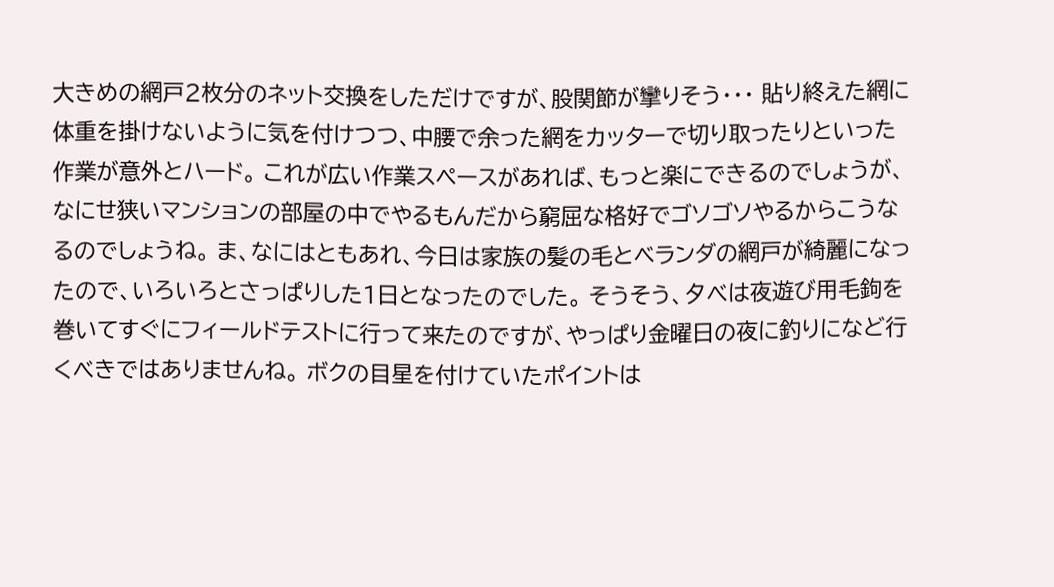大きめの網戸2枚分のネット交換をしただけですが、股関節が攣りそう・・・ 貼り終えた網に体重を掛けないように気を付けつつ、中腰で余った網をカッターで切り取ったりといった作業が意外とハード。 これが広い作業スペースがあれば、もっと楽にできるのでしょうが、なにせ狭いマンションの部屋の中でやるもんだから窮屈な格好でゴソゴソやるからこうなるのでしょうね。 ま、なにはともあれ、今日は家族の髪の毛とベランダの網戸が綺麗になったので、いろいろとさっぱりした1日となったのでした。 そうそう、夕べは夜遊び用毛鉤を巻いてすぐにフィールドテストに行って来たのですが、やっぱり金曜日の夜に釣りになど行くべきではありませんね。 ボクの目星を付けていたポイントは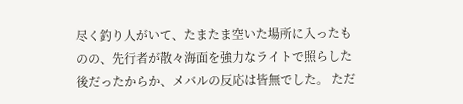尽く釣り人がいて、たまたま空いた場所に入ったものの、先行者が散々海面を強力なライトで照らした後だったからか、メバルの反応は皆無でした。 ただ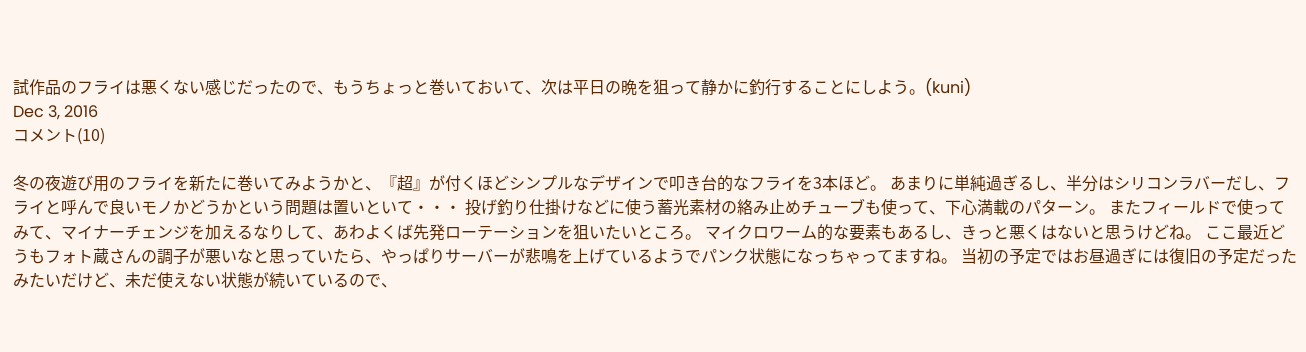試作品のフライは悪くない感じだったので、もうちょっと巻いておいて、次は平日の晩を狙って静かに釣行することにしよう。(kuni)
Dec 3, 2016
コメント(10)

冬の夜遊び用のフライを新たに巻いてみようかと、『超』が付くほどシンプルなデザインで叩き台的なフライを3本ほど。 あまりに単純過ぎるし、半分はシリコンラバーだし、フライと呼んで良いモノかどうかという問題は置いといて・・・ 投げ釣り仕掛けなどに使う蓄光素材の絡み止めチューブも使って、下心満載のパターン。 またフィールドで使ってみて、マイナーチェンジを加えるなりして、あわよくば先発ローテーションを狙いたいところ。 マイクロワーム的な要素もあるし、きっと悪くはないと思うけどね。 ここ最近どうもフォト蔵さんの調子が悪いなと思っていたら、やっぱりサーバーが悲鳴を上げているようでパンク状態になっちゃってますね。 当初の予定ではお昼過ぎには復旧の予定だったみたいだけど、未だ使えない状態が続いているので、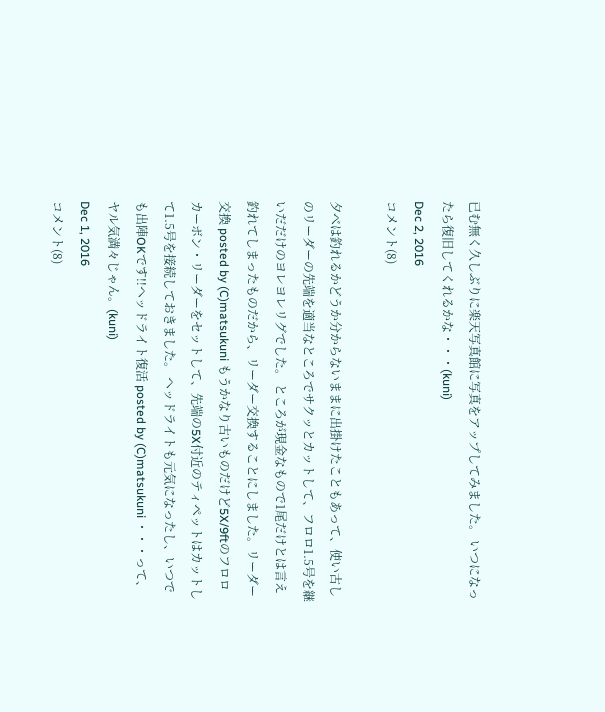已む無く久しぶりに楽天写真館に写真をアップしてみました。 いつになったら復旧してくれるかな・・・(kuni)
Dec 2, 2016
コメント(8)

夕べは釣れるかどうか分からないままに出掛けたこともあって、使い古しのリーダーの先端を適当なところでサクッとカットして、フロロ1.5号を継いだだけのヨレヨレリグでした。 ところが現金なもので1尾だけとは言え釣れてしまったものだから、リーダー交換することにしました。リーダー交換 posted by (C)matsukuni もうかなり古いものだけど5X/9ftのフロロカーボン・リーダーをセットして、先端の5X付近のティペットはカットして1.5号を接続しておきました。 ヘッドライトも元気になったし、いつでも出陣OKです!!ヘッドライト復活 posted by (C)matsukuni ・・・って、ヤル気満々じゃん。(kuni)
Dec 1, 2016
コメント(8)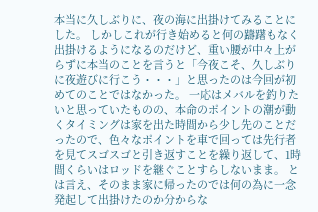本当に久しぶりに、夜の海に出掛けてみることにした。 しかしこれが行き始めると何の躊躇もなく出掛けるようになるのだけど、重い腰が中々上がらずに本当のことを言うと「今夜こそ、久しぶりに夜遊びに行こう・・・」と思ったのは今回が初めてのことではなかった。 一応はメバルを釣りたいと思っていたものの、本命のポイントの潮が動くタイミングは家を出た時間から少し先のことだったので、色々なポイントを車で回っては先行者を見てスゴスゴと引き返すことを繰り返して、1時間くらいはロッドを継ぐことすらしないまま。 とは言え、そのまま家に帰ったのでは何の為に一念発起して出掛けたのか分からな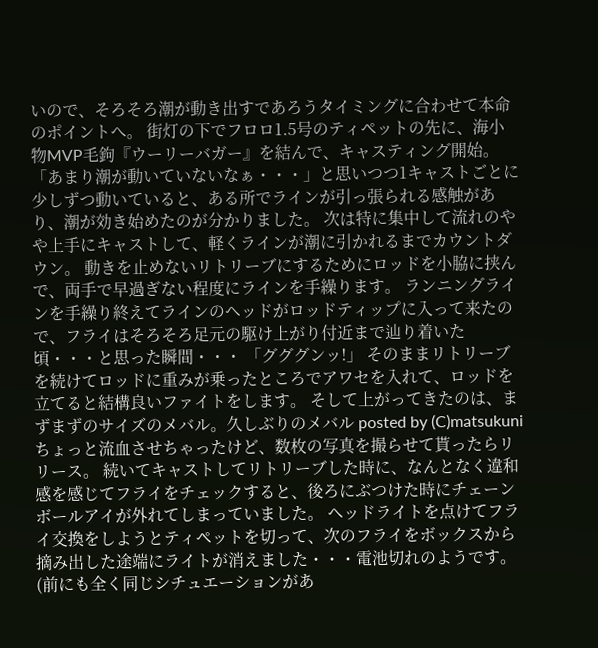いので、そろそろ潮が動き出すであろうタイミングに合わせて本命のポイントへ。 街灯の下でフロロ1.5号のティペットの先に、海小物MVP毛鉤『ウーリーバガー』を結んで、キャスティング開始。 「あまり潮が動いていないなぁ・・・」と思いつつ1キャストごとに少しずつ動いていると、ある所でラインが引っ張られる感触があり、潮が効き始めたのが分かりました。 次は特に集中して流れのやや上手にキャストして、軽くラインが潮に引かれるまでカウントダウン。 動きを止めないリトリーブにするためにロッドを小脇に挟んで、両手で早過ぎない程度にラインを手繰ります。 ランニングラインを手繰り終えてラインのヘッドがロッドティップに入って来たので、フライはそろそろ足元の駆け上がり付近まで辿り着いた頃・・・と思った瞬間・・・ 「グググンッ!」 そのままリトリーブを続けてロッドに重みが乗ったところでアワセを入れて、ロッドを立てると結構良いファイトをします。 そして上がってきたのは、まずまずのサイズのメバル。久しぶりのメバル posted by (C)matsukuni ちょっと流血させちゃったけど、数枚の写真を撮らせて貰ったらリリース。 続いてキャストしてリトリーブした時に、なんとなく違和感を感じてフライをチェックすると、後ろにぶつけた時にチェーンボールアイが外れてしまっていました。 ヘッドライトを点けてフライ交換をしようとティペットを切って、次のフライをボックスから摘み出した途端にライトが消えました・・・電池切れのようです。(前にも全く同じシチュエーションがあ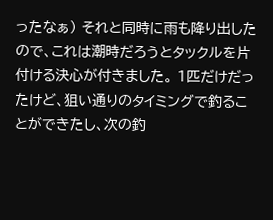ったなぁ) それと同時に雨も降り出したので、これは潮時だろうとタックルを片付ける決心が付きました。 1匹だけだったけど、狙い通りのタイミングで釣ることができたし、次の釣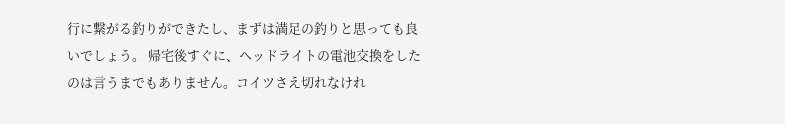行に繋がる釣りができたし、まずは満足の釣りと思っても良いでしょう。 帰宅後すぐに、ヘッドライトの電池交換をしたのは言うまでもありません。コイツさえ切れなけれ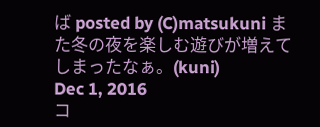ば posted by (C)matsukuni また冬の夜を楽しむ遊びが増えてしまったなぁ。(kuni)
Dec 1, 2016
コ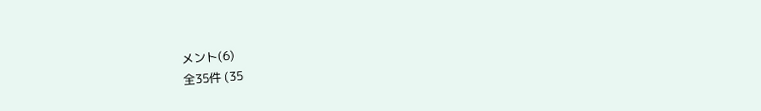メント(6)
全35件 (35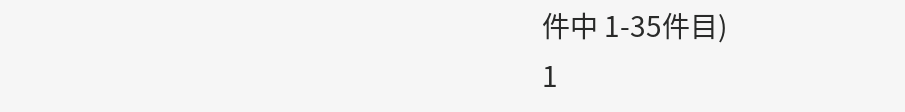件中 1-35件目)
1